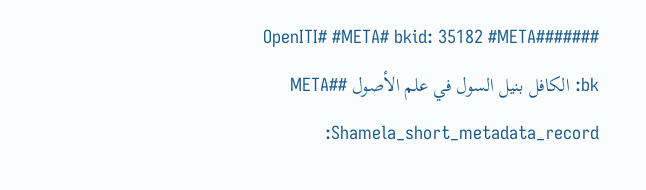######OpenITI# #META# bkid: 35182 #META# bk: الكافل بنيل السول في علم الأصول #META# Shamela_short_metadata_record: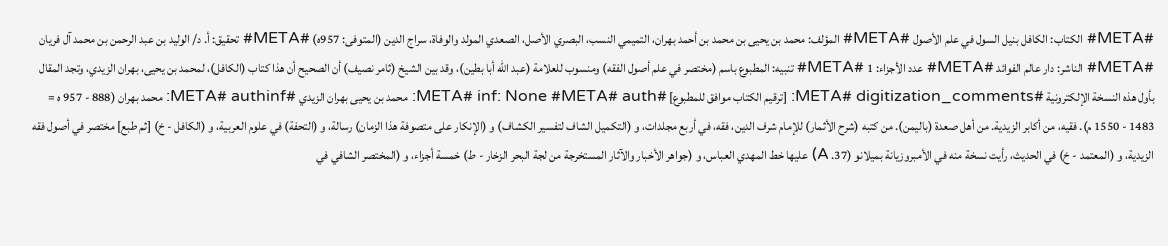#META# الكتاب: الكافل بنيل السول في علم الأصول #META# المؤلف: محمد بن يحيى بن محمد بن أحمد بهران، التميمي النسب، البصري الأصل، الصعدي المولد والوفاة، سراج الدين (المتوفى: 957ه) #META# تحقيق: أ. د/ الوليد بن عبد الرحمن بن محمد آل فريان #META# الناشر: دار عالم الفوائد #META# عدد الأجزاء: 1 #META# تنبيه: المطبوع باسم (مختصر في علم أصول الفقه) ومنسوب للعلامة (عبد الله أبا بطين)، وقد بين الشيخ (ثامر نصيف) أن الصحيح أن هذا كتاب (الكافل)، لمحمد بن يحيى، بهران الزيدي، وتجد المقال بأول هذه النسخة الإلكترونية #META# digitization_comments: [ترقيم الكتاب موافق للمطبوع] #META# inf: None #META# auth: محمد بن يحيى بهران الزيدي #META# authinf: محمد بهران (888 - 957 ه = 1483 - 1550 م). فقيه، من أكابر الزيدية. من أهل صعدة (باليمن). من كتبه (شرح الأثمار) للإمام شرف الدين، فقه، في أربع مجلدات، و (التكميل الشاف لتفسير الكشاف) و (الإنكار على متصوفة هذا الزمان) رسالة، و (التحفة) في علوم العربية، و (الكافل - خ) [ثم طبع] مختصر في أصول فقه الزيدية، و (المعتمد - خ) في الحديث، رأيت نسخة منه في الأمبروزيانة بميلانو (37. A) عليها خط المهدي العباس، و (جواهر الأخبار والآثار المستخرجة من لجة البحر الزخار - ط) خمسة أجزاء، و (المختصر الشافي في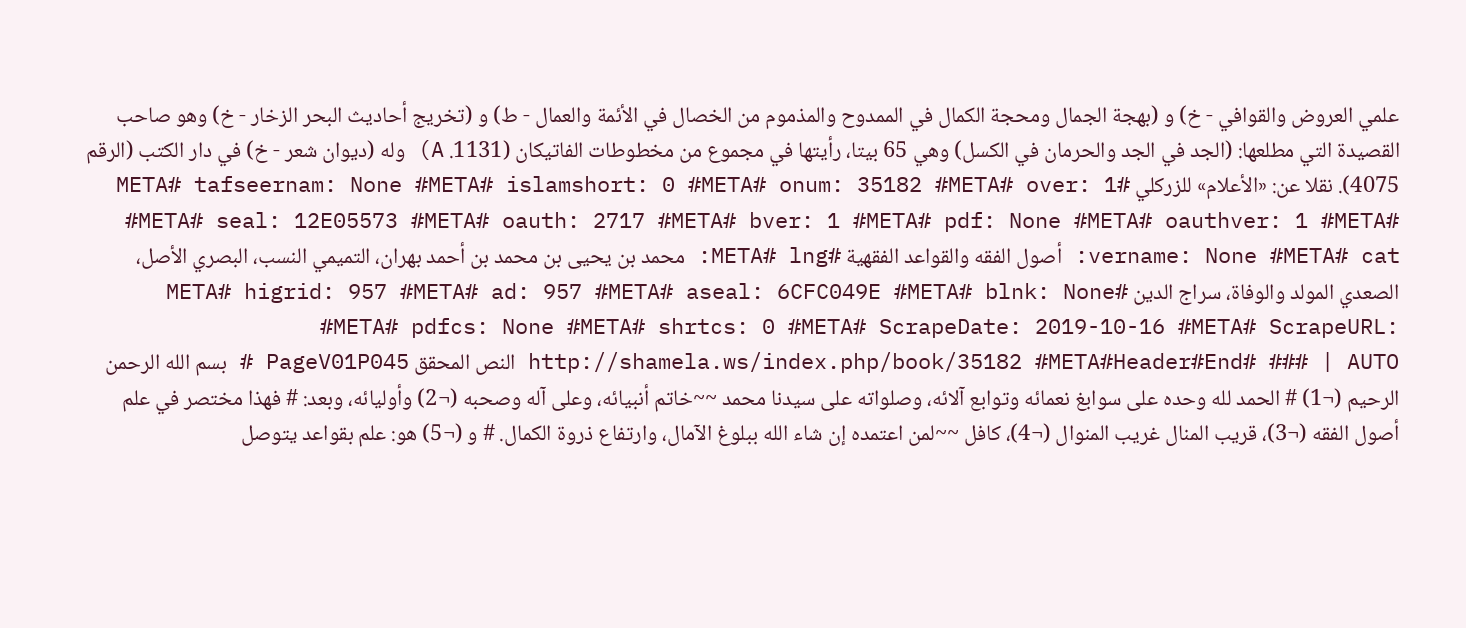علمي العروض والقوافي - خ) و (بهجة الجمال ومحجة الكمال في الممدوح والمذموم من الخصال في الأئمة والعمال - ط) و (تخريج أحاديث البحر الزخار - خ) وهو صاحب القصيدة التي مطلعها: (الجد في الجد والحرمان في الكسل) وهي 65 بيتا، رأيتها في مجموع من مخطوطات الفاتيكان (1131. A) وله (ديوان شعر - خ) في دار الكتب (الرقم 4075). نقلا عن: «الأعلام» للزركلي #META# tafseernam: None #META# islamshort: 0 #META# onum: 35182 #META# over: 1 #META# seal: 12E05573 #META# oauth: 2717 #META# bver: 1 #META# pdf: None #META# oauthver: 1 #META# vername: None #META# cat: أصول الفقه والقواعد الفقهية #META# lng: محمد بن يحيى بن محمد بن أحمد بهران، التميمي النسب، البصري الأصل، الصعدي المولد والوفاة، سراج الدين #META# higrid: 957 #META# ad: 957 #META# aseal: 6CFC049E #META# blnk: None #META# pdfcs: None #META# shrtcs: 0 #META# ScrapeDate: 2019-10-16 #META# ScrapeURL: http://shamela.ws/index.php/book/35182 #META#Header#End# ### | AUTO النص المحقق PageV01P045 # بسم الله الرحمن الرحيم (¬1) # الحمد لله وحده على سوابغ نعمائه وتوابع آلائه، وصلواته على سيدنا محمد ~~خاتم أنبيائه، وعلى آله وصحبه (¬2) وأوليائه، وبعد: # فهذا مختصر في علم أصول الفقه (¬3)، قريب المنال غريب المنوال (¬4)، كافل ~~لمن اعتمده إن شاء الله ببلوغ الآمال، وارتفاع ذروة الكمال. # و (¬5) هو: علم بقواعد يتوصل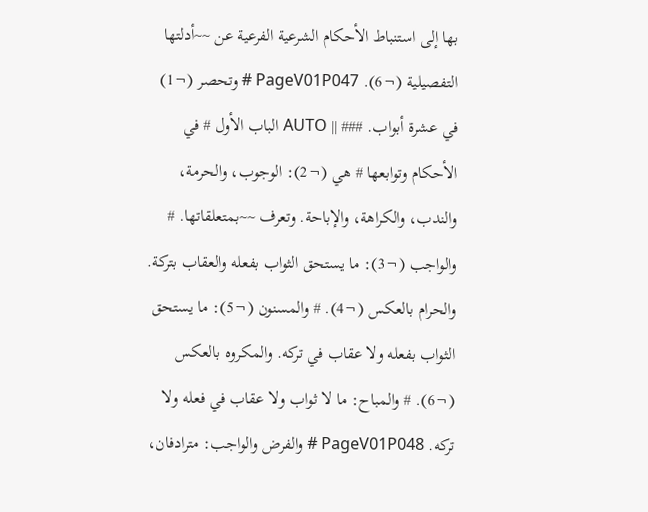بها إلى استنباط الأحكام الشرعية الفرعية عن ~~أدلتها التفصيلية (¬6). PageV01P047 # وتحصر (¬1) في عشرة أبواب. ### || AUTO الباب الأول # في الأحكام وتوابعها # هي (¬2): الوجوب، والحرمة، والندب، والكراهة، والإباحة. وتعرف ~~بمتعلقاتها. # والواجب (¬3): ما يستحق الثواب بفعله والعقاب بتركة. والحرام بالعكس (¬4). # والمسنون (¬5): ما يستحق الثواب بفعله ولا عقاب في تركه. والمكروه بالعكس (¬6). # والمباح: ما لا ثواب ولا عقاب في فعله ولا تركه. PageV01P048 # والفرض والواجب: مترادفان،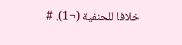خلافا للحنفية (¬1). #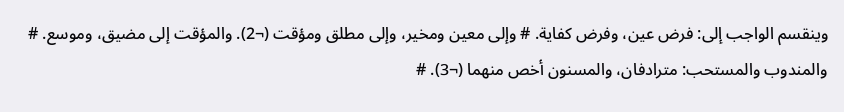وينقسم الواجب إلى: فرض عين، وفرض كفاية. # وإلى معين ومخير، وإلى مطلق ومؤقت (¬2). والمؤقت إلى مضيق، وموسع. # والمندوب والمستحب: مترادفان، والمسنون أخص منهما (¬3). #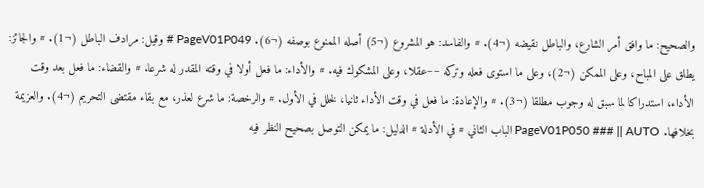والصحيح: ما وافق أمر الشارع، والباطل نقيضه (¬4). # والفاسد: هو المشروع (¬5) أصله الممنوع بوصفه (¬6). PageV01P049 # وقيل: مرادف الباطل (¬1). # والجائز: يطلق على المباح، وعلى الممكن (¬2)، وعلى ما استوى فعله وتركه ~~عقلا، وعلى المشكوك فيه. # والأداء: ما فعل أولا في وقته المقدر له شرعا. # والقضاء: ما فعل بعد وقت الأداء، استدراكا لما سبق له وجوب مطلقا (¬3). # والإعادة: ما فعل في وقت الأداء ثانيا، لخلل في الأول. # والرخصة: ما شرع لعذر، مع بقاء مقتضى التحريم (¬4). والعزيمة بخلافها. PageV01P050 ### || AUTO الباب الثاني # في الأدلة # الدليل: ما يمكن التوصل بصحيح النظر فيه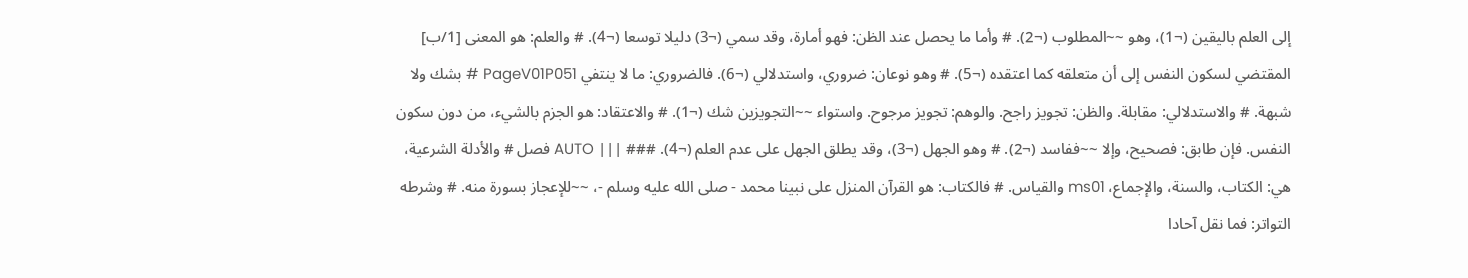إلى العلم باليقين (¬1)، وهو ~~المطلوب (¬2). # وأما ما يحصل عند الظن: فهو أمارة، وقد سمي (¬3) دليلا توسعا (¬4). # والعلم: هو المعنى [1/ب] المقتضي لسكون النفس إلى أن متعلقه كما اعتقده (¬5). # وهو نوعان: ضروري، واستدلالي (¬6). فالضروري: ما لا ينتفي PageV01P051 # بشك ولا شبهة. # والاستدلالي: مقابلة. والظن: تجويز راجح. والوهم: تجويز مرجوح. واستواء ~~التجويزين شك (¬1). # والاعتقاد: هو الجزم بالشيء، من دون سكون النفس. فإن طابق: فصحيح، وإلا ~~ففاسد (¬2). # وهو الجهل (¬3)، وقد يطلق الجهل على عدم العلم (¬4). ### ||| AUTO فصل # والأدلة الشرعية، هي: الكتاب، والسنة، والإجماع، ms01 والقياس. # فالكتاب: هو القرآن المنزل على نبينا محمد - صلى الله عليه وسلم -، ~~للإعجاز بسورة منه. # وشرطه التواتر: فما نقل آحادا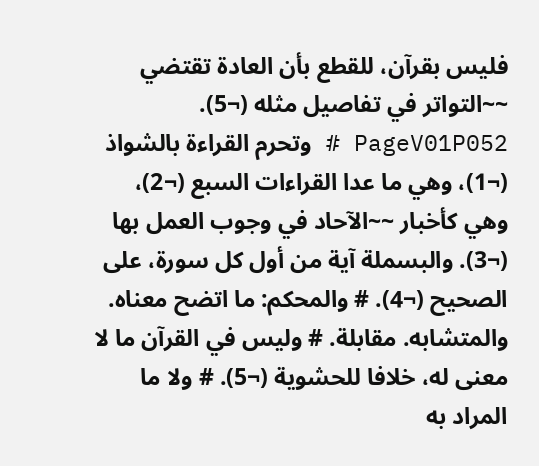فليس بقرآن، للقطع بأن العادة تقتضي ~~التواتر في تفاصيل مثله (¬5). PageV01P052 # وتحرم القراءة بالشواذ (¬1)، وهي ما عدا القراءات السبع (¬2)، وهي كأخبار ~~الآحاد في وجوب العمل بها (¬3). والبسملة آية من أول كل سورة، على الصحيح (¬4). # والمحكم: ما اتضح معناه. والمتشابه. مقابلة. # وليس في القرآن ما لا معنى له، خلافا للحشوية (¬5). # ولا ما المراد به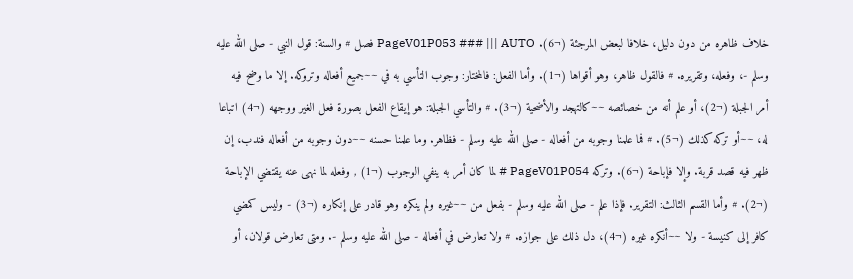خلاف ظاهره من دون دليل، خلافا لبعض المرجئة (¬6). PageV01P053 ### ||| AUTO فصل # والسنة: قول النبي - صلى الله عليه وسلم -، وفعله، وتقريره. # فالقول ظاهر، وهو أقواها (¬1). وأما الفعل: فالمختار: وجوب التأسي به في ~~جميع أفعاله وتروكه. إلا ما وضح فيه أمر الجبلة (¬2)، أو علم أنه من خصائصه ~~كالتهجد والأضحية (¬3). # والتأسي الجبلة: هو إيقاع الفعل بصورة فعل الغير ووجهه (¬4) اتباعا له، ~~أو تركه كذلك (¬5). # فما علمنا وجوبه من أفعاله - صلى الله عليه وسلم - فظاهر. وما علمنا حسنه ~~دون وجوبه من أفعاله فندب، إن ظهر فيه قصد قربة. وإلا فإباحة (¬6). وتركه PageV01P054 # لما كان أمر به ينفي الوجوب (¬1) , وفعله لما نهى عنه يقتضي الإباحة (¬2). # وأما القسم الثالث: التقرير. فإذا علم - صلى الله عليه وسلم - بفعل من ~~غيره ولم ينكره وهو قادر على إنكاره (¬3) - وليس كمضي كافر إلى كنيسة - ولا ~~أنكره غيره (¬4)، دل ذلك على جوازه. # ولا تعارض في أفعاله - صلى الله عليه وسلم -. ومتى تعارض قولان، أو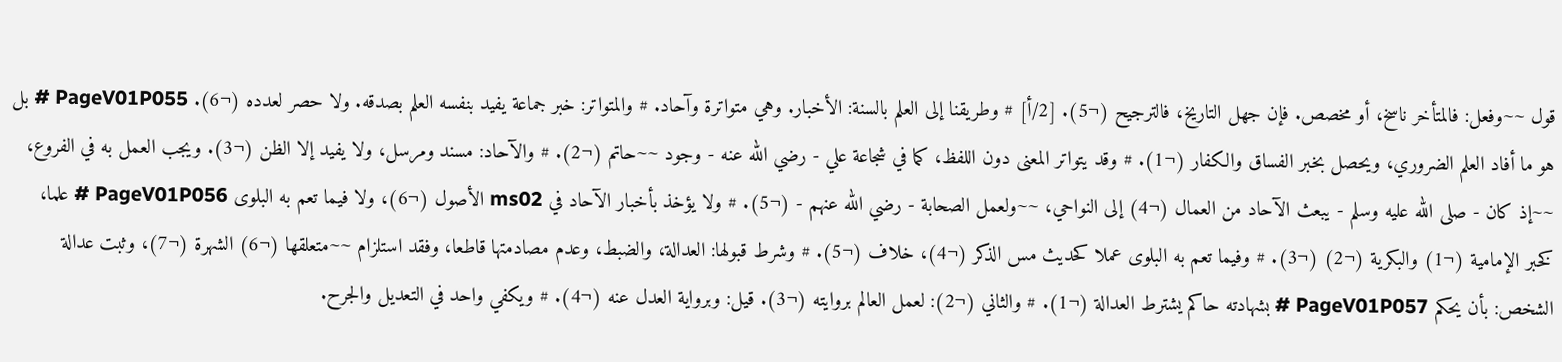قول ~~وفعل: فالمتأخر ناسخ، أو مخصص. فإن جهل التاريخ، فالترجيح (¬5). [2/أ] # وطريقنا إلى العلم بالسنة: الأخبار. وهي متواترة وآحاد. # والمتواتر: خبر جماعة يفيد بنفسه العلم بصدقه. ولا حصر لعدده (¬6). PageV01P055 # بل هو ما أفاد العلم الضروري، ويحصل بخبر الفساق والكفار (¬1). # وقد يتواتر المعنى دون اللفظ، كما في شجاعة علي - رضي الله عنه - وجود ~~حاتم (¬2). # والآحاد: مسند ومرسل، ولا يفيد إلا الظن (¬3). ويجب العمل به في الفروع، ~~إذ كان - صلى الله عليه وسلم - يبعث الآحاد من العمال (¬4) إلى النواحي، ~~ولعمل الصحابة - رضي الله عنهم - (¬5). # ولا يؤخذ بأخبار الآحاد في ms02 الأصول (¬6)، ولا فيما تعم به البلوى PageV01P056 # علما، كخبر الإمامية (¬1) والبكرية (¬2) (¬3). # وفيما تعم به البلوى عملا كحديث مس الذكر (¬4)، خلاف (¬5). # وشرط قبولها: العدالة، والضبط، وعدم مصادمتها قاطعا، وفقد استلزام ~~متعلقها (¬6) الشهرة (¬7)، وثبت عدالة الشخص: بأن يحكم PageV01P057 # بشهادته حاكم يشترط العدالة (¬1). # والثاني (¬2): لعمل العالم بروايته (¬3). قيل: وبرواية العدل عنه (¬4). # ويكفي واحد في التعديل والجرح.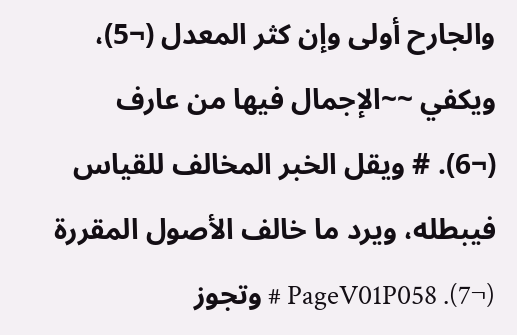والجارح أولى وإن كثر المعدل (¬5)، ويكفي ~~الإجمال فيها من عارف (¬6). # ويقل الخبر المخالف للقياس فيبطله، ويرد ما خالف الأصول المقررة (¬7). PageV01P058 # وتجوز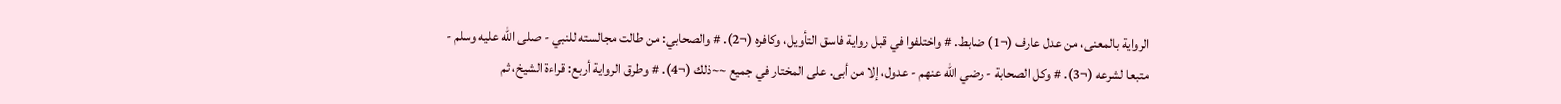الرواية بالمعنى، من عدل عارف (¬1) ضابط. # واختلفوا في قبل رواية فاسق التأويل، وكافره (¬2). # والصحابي: من طالت مجالسته للنبي - صلى الله عليه وسلم - متبعا لشرعه (¬3). # وكل الصحابة - رضي الله عنهم - عدول، إلا من أبى. على المختار في جميع ~~ذلك (¬4). # وطرق الرواية أربع: قراءة الشيخ، ثم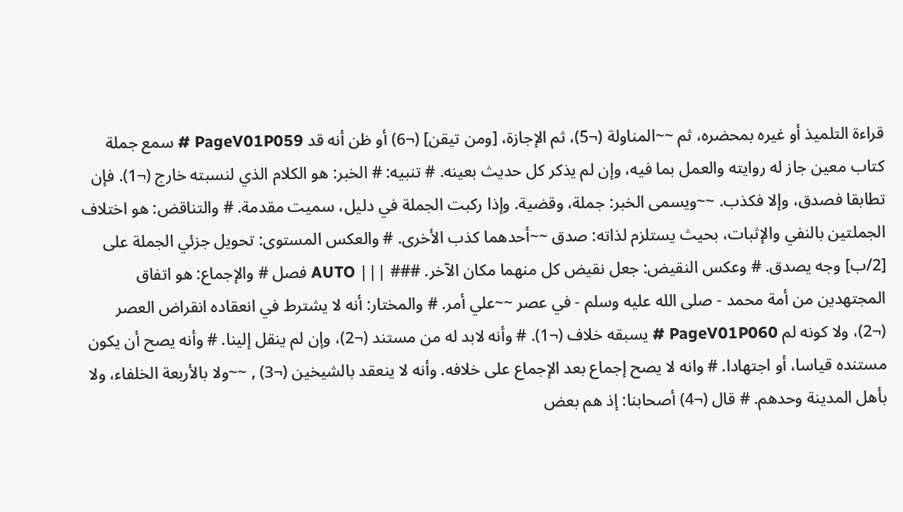قراءة التلميذ أو غيره بمحضره، ثم ~~المناولة (¬5)، ثم الإجازة، [ومن تيقن] (¬6) أو ظن أنه قد PageV01P059 # سمع جملة كتاب معين جاز له روايته والعمل بما فيه، وإن لم يذكر كل حديث بعينه. # تنبيه: # الخبر: هو الكلام الذي لنسبته خارج (¬1). فإن تطابقا فصدق، وإلا فكذب. ~~ويسمى الخبر: جملة، وقضية. وإذا ركبت الجملة في دليل، سميت مقدمة. # والتناقض: هو اختلاف الجملتين بالنفي والإثبات، بحيث يستلزم لذاته: صدق ~~أحدهما كذب الأخرى. # والعكس المستوى: تحويل جزئي الجملة على [2/ب] وجه يصدق. # وعكس النقيض: جعل نقيض كل منهما مكان الآخر. ### ||| AUTO فصل # والإجماع: هو اتفاق المجتهدين من أمة محمد - صلى الله عليه وسلم - في عصر ~~علي أمر. # والمختار: أنه لا يشترط في انعقاده انقراض العصر (¬2)، ولا كونه لم PageV01P060 # يسبقه خلاف (¬1). # وأنه لابد له من مستند (¬2)، وإن لم ينقل إلينا. # وأنه يصح أن يكون مستنده قياسا، أو اجتهادا. # وانه لا يصح إجماع بعد الإجماع على خلافه. وأنه لا ينعقد بالشيخين (¬3) , ~~ولا بالأربعة الخلفاء، ولا بأهل المدينة وحدهم. # قال (¬4) أصحابنا: إذ هم بعض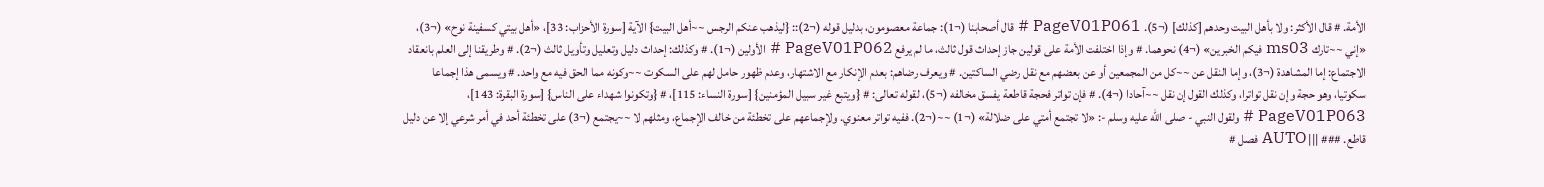الأمة. # قال الأكثر: ولا بأهل البيت وحدهم [كذلك] (¬5). PageV01P061 # قال أصحابنا (¬1): جماعة معصومون، بدليل قوله (¬2):: {ليذهب عنكم الرجس ~~أهل البيت} الآية [سورة الأحزاب: 33]، «أهل بيتي كسفينة نوح» (¬3)، «إني ~~تارك ms03 فيكم الخبرين» (¬4) نحوهما. # وإذا اختلفت الأمة على قولين جاز إحداث قول ثالث، ما لم يرفع PageV01P062 # الأولين (¬1). # وكذلك: إحداث دليل وتعليل وتأويل ثالث (¬2). # وطريقنا إلى العلم بانعقاد الاجتماع: إما المشاهدة (¬3)، وإما النقل عن ~~كل من المجمعين أو عن بعضهم مع نقل رضي الساكتين. # ويعرف رضاهم: بعدم الإنكار مع الاشتهار، وعدم ظهور حامل لهم على السكوت ~~وكونه مما الحق فيه مع واحد. # ويسمى هذا إجماعا سكوتيا، وهو حجة وإن نقل تواترا، وكذلك القول إن نقل ~~آحادا (¬4). # فإن تواتر فحجة قاطعة يفسق مخالفه (¬5)، لقوله تعالى: # {ويتبع غير سبيل المؤمنين} [سورة النساء: 115]، # {وتكونوا شهداء على الناس} [سورة البقرة: 143]، PageV01P063 # ولقول النبي - صلى الله عليه وسلم -: «لا تجتمع أمتي على ضلالة» (¬1) ~~(¬2). ففيه تواتر معنوي. ولإجماعهم على تخطئة من خالف الإجماع، ومثلهم لا ~~يجتمع (¬3) على تخطئة أحد في أمر شرعي إلا عن دليل قاطع. ### ||| AUTO فصل #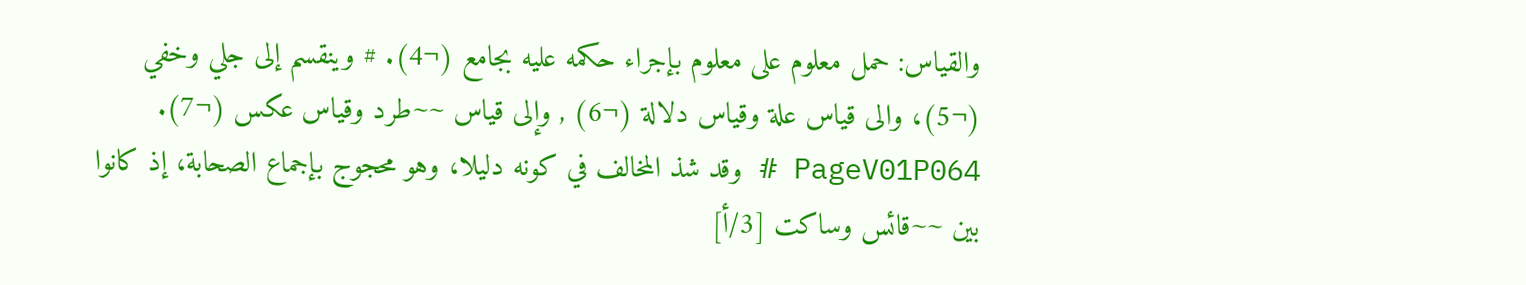والقياس: حمل معلوم على معلوم بإجراء حكمه عليه بجامع (¬4). # وينقسم إلى جلي وخفي (¬5)، والى قياس علة وقياس دلالة (¬6) , وإلى قياس ~~طرد وقياس عكس (¬7). PageV01P064 # وقد شذ المخالف في كونه دليلا، وهو محجوج بإجماع الصحابة، إذ كانوا بين ~~قائس وساكت [3/أ]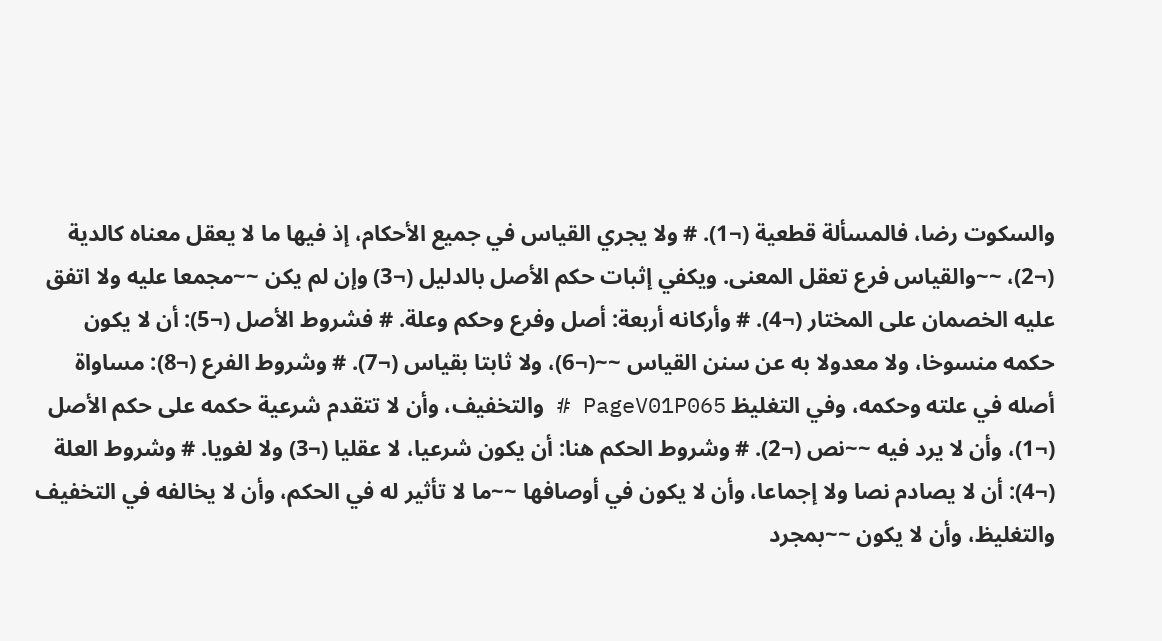والسكوت رضا، فالمسألة قطعية (¬1). # ولا يجري القياس في جميع الأحكام، إذ فيها ما لا يعقل معناه كالدية (¬2)، ~~والقياس فرع تعقل المعنى. ويكفي إثبات حكم الأصل بالدليل (¬3) وإن لم يكن ~~مجمعا عليه ولا اتفق عليه الخصمان على المختار (¬4). # وأركانه أربعة: أصل وفرع وحكم وعلة. # فشروط الأصل (¬5): أن لا يكون حكمه منسوخا، ولا معدولا به عن سنن القياس ~~(¬6)، ولا ثابتا بقياس (¬7). # وشروط الفرع (¬8): مساواة أصله في علته وحكمه، وفي التغليظ PageV01P065 # والتخفيف، وأن لا تتقدم شرعية حكمه على حكم الأصل (¬1)، وأن لا يرد فيه ~~نص (¬2). # وشروط الحكم هنا: أن يكون شرعيا، لا عقليا (¬3) ولا لغويا. # وشروط العلة (¬4): أن لا يصادم نصا ولا إجماعا، وأن لا يكون في أوصافها ~~ما لا تأثير له في الحكم، وأن لا يخالفه في التخفيف والتغليظ، وأن لا يكون ~~بمجرد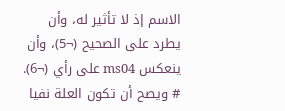الاسم إذ لا تأثير له، وأن يطرد على الصحيح (¬5)، وأن ينعكس ms04 على رأي (¬6). # ويصح أن تكون العلة نفيا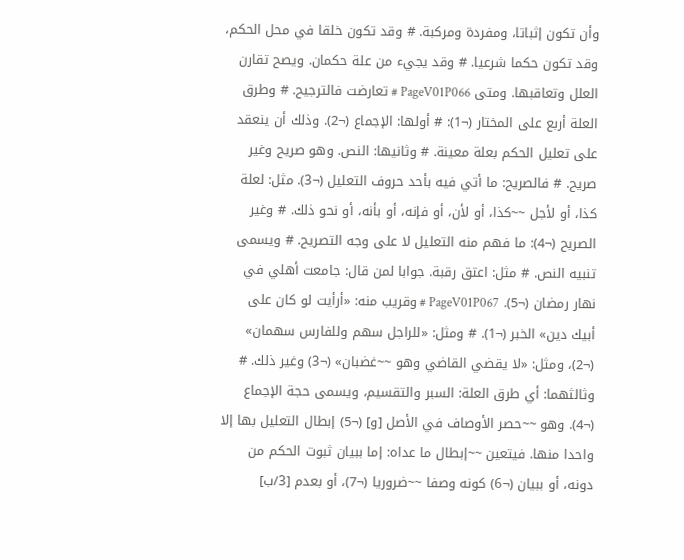وأن تكون إثباتا، ومفردة ومركبة. # وقد تكون خلقا في محل الحكم، وقد تكون حكما شرعيا. # وقد يجيء من علة حكمان. ويصح تقارن العلل وتعاقبها. ومتى PageV01P066 # تعارضت فالترجيح. # وطرق العلة أربع على المختار (¬1): # أولها: الإجماع (¬2). وذلك أن ينعقد على تعليل الحكم بعلة معينة. # وثانيها: النص. وهو صريح وغير صريح. # فالصريح: ما أتي فيه بأحد حروف التعليل (¬3). مثل: لعلة كذا، أو لأجل ~~كذا، أو لأن، أو فإنه، أو بأنه، أو نحو ذلك. # وغير الصريح (¬4): ما فهم منه التعليل لا على وجه التصريح. # ويسمى تنبيه النص. # مثل: اعتق رقبة. جوابا لمن قال: جامعت أهلي في نهار رمضان (¬5). PageV01P067 # وقريب منه: «أرأيت لو كان على أبيك دين» الخبر (¬1). # ومثل: «للراجل سهم وللفارس سهمان» (¬2)، ومثل: «لا يقضي القاضي وهو ~~غضبان» (¬3) وغير ذلك. # وثالثهما: أي طرق العلة: السبر والتقسيم، ويسمى حجة الإجماع (¬4). وهو ~~حصر الأوصاف في الأصل [و] (¬5) إبطال التعليل بها إلا واحدا منها. فيتعين ~~إبطال ما عداه: إما ببيان ثبوت الحكم من دونه، أو ببيان (¬6) كونه وصفا ~~ضروريا (¬7)، أو بعدم [3/ب]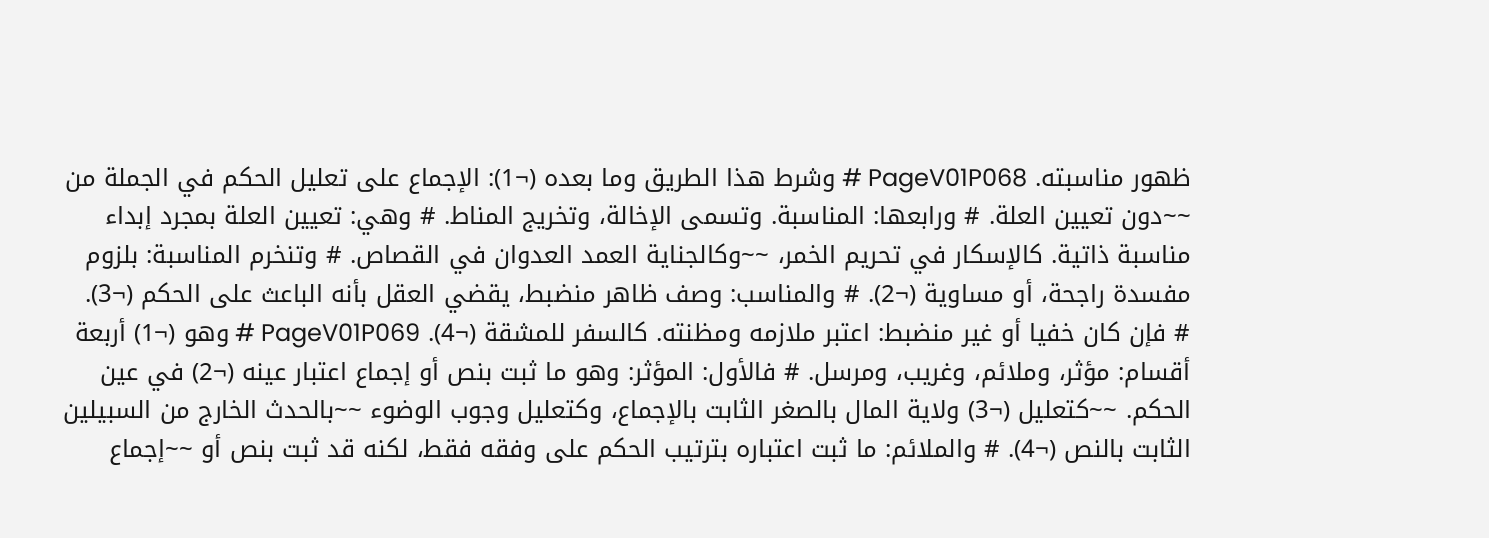ظهور مناسبته. PageV01P068 # وشرط هذا الطريق وما بعده (¬1): الإجماع على تعليل الحكم في الجملة من ~~دون تعيين العلة. # ورابعها: المناسبة. وتسمى الإخالة، وتخريج المناط. # وهي: تعيين العلة بمجرد إبداء مناسبة ذاتية. كالإسكار في تحريم الخمر، ~~وكالجناية العمد العدوان في القصاص. # وتنخرم المناسبة: بلزوم مفسدة راجحة، أو مساوية (¬2). # والمناسب: وصف ظاهر منضبط، يقضي العقل بأنه الباعث على الحكم (¬3). # فإن كان خفيا أو غير منضبط: اعتبر ملازمه ومظنته. كالسفر للمشقة (¬4). PageV01P069 # وهو (¬1) أربعة أقسام: مؤثر، وملائم، وغريب، ومرسل. # فالأول: المؤثر: وهو ما ثبت بنص أو إجماع اعتبار عينه (¬2) في عين الحكم. ~~كتعليل (¬3) ولاية المال بالصغر الثابت بالإجماع، وكتعليل وجوب الوضوء ~~بالحدث الخارج من السبيلين الثابت بالنص (¬4). # والملائم: ما ثبت اعتباره بترتيب الحكم على وفقه فقط، لكنه قد ثبت بنص أو ~~إجماع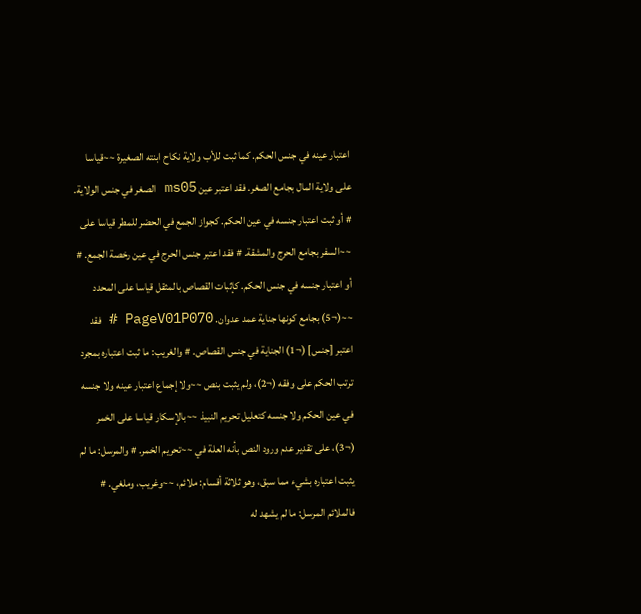اعتبار عينه في جنس الحكم. كما ثبت للأب ولاية نكاح ابنته الصغيرة ~~قياسا على ولاية المال بجامع الصغر. فقد اعتبر عين ms05 الصغر في جنس الولاية. # أو ثبت اعتبار جنسه في عين الحكم. كجواز الجمع في الحضر للمطر قياسا على ~~السفر بجامع الحرج والمشقة. # فقد اعتبر جنس الحرج في عين رخصة الجمع. # أو اعتبار جنسه في جنس الحكم. كإثبات القصاص بالمثقل قياسا على المحدد ~~(¬5) بجامع كونها جناية عمد عدوان. PageV01P070 # فقد اعتبر [جنس] (¬1) الجناية في جنس القصاص. # والغريب: ما ثبت اعتباره بمجرد ترتب الحكم على وفقه (¬2)، ولم يثبت بنص ~~ولا إجماع اعتبار عينه ولا جنسه في عين الحكم ولا جنسه كتعليل تحريم النبيذ ~~بالإسكار قياسا على الخمر (¬3)، على تقدير عدم ورود النص بأنه العلة في ~~تحريم الخمر. # والمرسل: ما لم يثبت اعتباره بشيء مما سبق، وهو ثلاثة أقسام: ملائم، ~~وغريب، وملغي. # فالملائم المرسل: ما لم يشهد له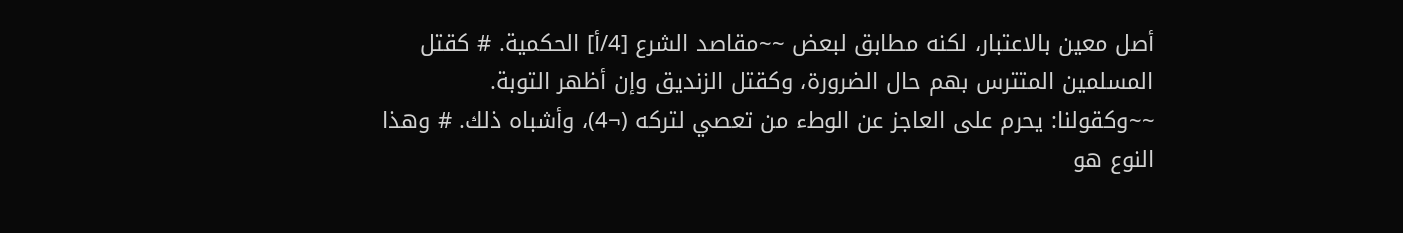أصل معين بالاعتبار، لكنه مطابق لبعض ~~مقاصد الشرع [4/أ] الحكمية. # كقتل المسلمين المتترس بهم حال الضرورة، وكقتل الزنديق وإن أظهر التوبة. ~~وكقولنا: يحرم على العاجز عن الوطء من تعصي لتركه (¬4)، وأشباه ذلك. # وهذا النوع هو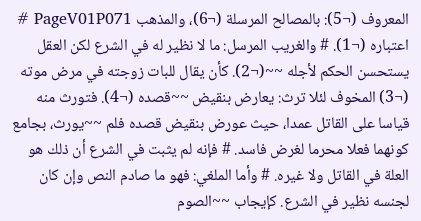المعروف (¬5): بالمصالح المرسلة (¬6)، والمذهب PageV01P071 # اعتباره (¬1). # والغريب المرسل: ما لا نظير له في الشرع لكن العقل يستحسن الحكم لأجله ~~(¬2). كأن يقال للبات زوجته في مرض موته (¬3) المخوف لئلا ترث: يعارض بنقيض ~~قصده (¬4). فتورث منه قياسا على القاتل عمدا، حيث عورض بنقيض قصده فلم ~~يورث، بجامع كونهما فعلا محرما لغرض فاسد. # فإنه لم يثبت في الشرع أن ذلك هو العلة في القاتل ولا غيره. # وأما الملغي: فهو ما صادم النص وإن كان لجنسه نظير في الشرع. كإيجاب ~~الصوم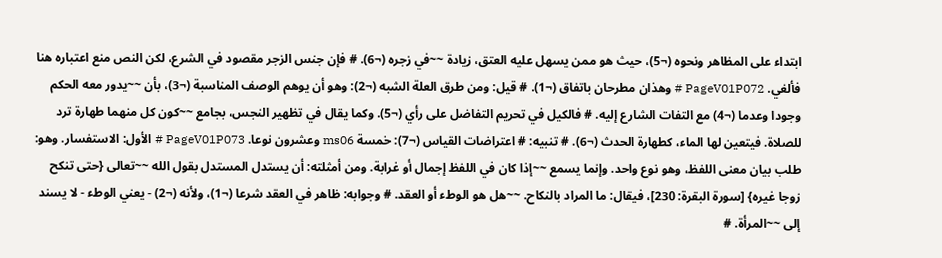ابتداء على المظاهر ونحوه (¬5)، حيث هو ممن يسهل عليه العتق، زيادة ~~في زجره (¬6). # فإن جنس الزجر مقصود في الشرع، لكن النص منع اعتباره هنا فألغي. PageV01P072 # وهذان مطرحان باتفاق (¬1). # قيل: ومن طرق العلة الشبه (¬2): وهو أن يوهم الوصف المناسبة (¬3)، بأن ~~يدور معه الحكم وجودا وعدما (¬4) مع التفات الشارع إليه. # فالكيل في تحريم التفاضل على رأي (¬5). وكما يقال في تظهير النجس، بجامع ~~كون كل منهما طهارة ترد للصلاة. فيتعين لها الماء، كطهارة الحدث (¬6). # تنبيه: # اعتراضات القياس (¬7): خمسة ms06 وعشرون نوعا. PageV01P073 # الأول: الاستفسار. وهو: طلب بيان معنى اللفظ، وهو نوع واحد. وإنما يسمع ~~إذا كان في اللفظ إجمال أو غرابة. ومن أمثلته: أن يستدل المستدل بقول الله ~~تعالى {حتى تنكح زوجا غيره} [سورة البقرة: 230]، فيقال: ما المراد بالنكاح. ~~هل هو الوطء أو العقد. # وجوابه: ظاهر في العقد شرعا (¬1)، ولأنه (¬2) - يعني الوطء - لا يسند إلى ~~المرأة. #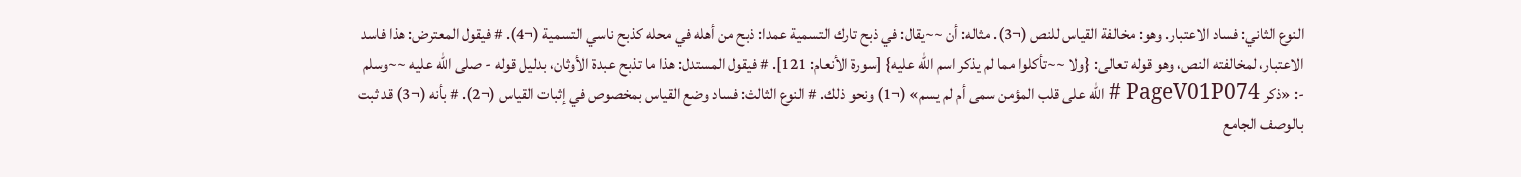النوع الثاني: فساد الاعتبار. وهو: مخالفة القياس للنص (¬3). مثاله: أن ~~يقال: في ذبح تارك التسمية عمدا: ذبح من أهله في محله كذبح ناسي التسمية (¬4). # فيقول المعترض: هذا فاسد الاعتبار، لمخالفته النص، وهو قوله تعالى: {ولا ~~تأكلوا مما لم يذكر اسم الله عليه} [سورة الأنعام: 121]. # فيقول المستدل: هذا ما تذبح عبدة الأوثان، بدليل قوله - صلى الله عليه ~~وسلم -: «ذكر PageV01P074 # الله على قلب المؤمن سمى أم لم يسم» (¬1) ونحو ذلك. # النوع الثالث: فساد وضع القياس بمخصوص في إثبات القياس (¬2). # بأنه (¬3) قد ثبت بالوصف الجامع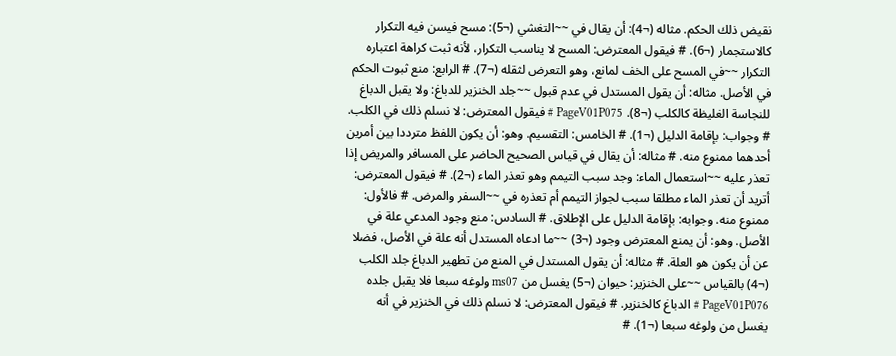نقيض ذلك الحكم. مثاله (¬4): أن يقال في ~~التغشي (¬5): مسح فيسن فيه التكرار كالاستجمار (¬6). # فيقول المعترض: المسح لا يناسب التكرار، لأنه ثبت كراهة اعتباره التكرار ~~في المسح على الخف لمانع، وهو التعرض لثقله (¬7). # الرابع: منع ثبوت الحكم في الأصل. مثاله: أن يقول المستدل في عدم قبول ~~جلد الخنزير للدباغ: ولا يقبل الدباغ للنجاسة الغليظة كالكلب (¬8). PageV01P075 # فيقول المعترض: لا نسلم ذلك في الكلب. # وجواب: بإقامة الدليل (¬1). # الخامس: التقسيم. وهو: أن يكون اللفظ مترددا بين أمرين أحدهما ممنوع منه. # مثاله: أن يقال في قياس الصحيح الحاضر على المسافر والمريض إذا تعذر عليه ~~استعمال الماء: وجد سبب التيمم وهو تعذر الماء (¬2). # فيقول المعترض: أتريد أن تعذر الماء مطلقا سبب لجواز التيمم أم تعذره في ~~السفر والمرض. # فالأول: ممنوع منه. وجوابه: بإقامة الدليل على الإطلاق. # السادس: منع وجود المدعي علة في الأصل. وهو: أن يمنع المعترض وجود (¬3) ~~ما ادعاه المستدل أنه علة في الأصل، فضلا عن أن يكون هو العلة. # مثاله: أن يقول المستدل في المنع من تطهير الدباغ جلد الكلب (¬4) بالقياس ~~على الخنزير: حيوان (¬5) يغسل من ms07 ولوغه سبعا فلا يقبل جلده PageV01P076 # الدباغ كالخنزير. # فيقول المعترض: لا نسلم ذلك في الخنزير في أنه يغسل من ولوغه سبعا (¬1). #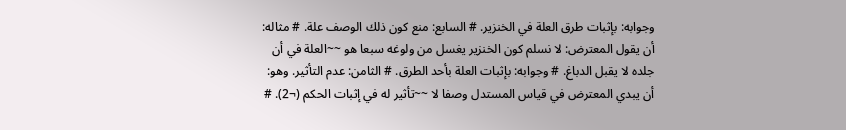وجوابه: بإثبات طرق العلة في الخنزير. # السابع: منع كون ذلك الوصف علة. # مثاله: أن يقول المعترض: لا نسلم كون الخنزير يغسل من ولوغه سبعا هو ~~العلة في أن جلده لا يقبل الدباغ. # وجوابه: بإثبات العلة بأحد الطرق. # الثامن: عدم التأثير. وهو: أن يبدي المعترض في قياس المستدل وصفا لا ~~تأثير له في إثبات الحكم (¬2). #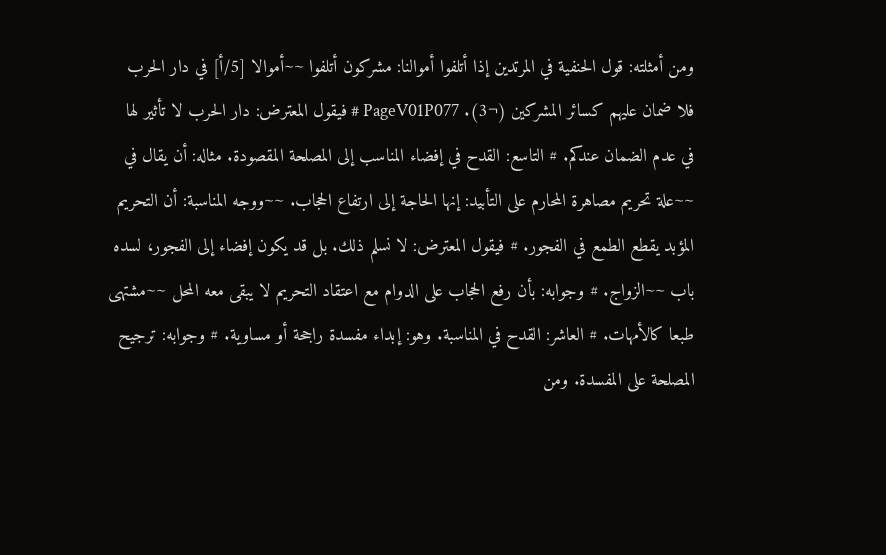ومن أمثلته: قول الحنفية في المرتدين إذا أتلفوا أموالنا: مشركون أتلفوا ~~أموالا [5/أ] في دار الحرب فلا ضمان عليهم كسائر المشركين (¬3). PageV01P077 # فيقول المعترض: دار الحرب لا تأثير لها في عدم الضمان عندكم. # التاسع: القدح في إفضاء المناسب إلى المصلحة المقصودة. مثاله: أن يقال في ~~علة تحريم مصاهرة المحارم على التأبيد: إنها الحاجة إلى ارتفاع الحجاب. ~~ووجه المناسبة: أن التحريم المؤبد يقطع الطمع في الفجور. # فيقول المعترض: لا نسلم ذلك. بل قد يكون إفضاء إلى الفجور، لسده باب ~~الزواج. # وجوابه: بأن رفع الحجاب على الدوام مع اعتقاد التحريم لا يبقى معه المحل ~~مشتهى طبعا كالأمهات. # العاشر: القدح في المناسبة. وهو: إبداء مفسدة راجحة أو مساوية. # وجوابه: ترجيح المصلحة على المفسدة. ومن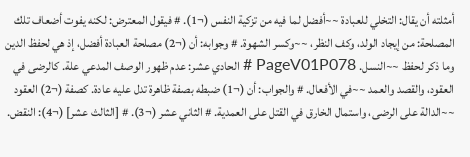أمثلته أن يقال: التخلي للعبادة ~~أفضل لما فيه من تزكية النفس (¬1). # فيقول المعترض: لكنه يفوت أضعاف تلك المصلحة: من إيجاد الولد، وكف النظر، ~~وكسر الشهوة. # وجوابه: أن (¬2) مصلحة العبادة أفضل، إذ هي لحفظ الدين وما ذكر لحفظ ~~النسل. PageV01P078 # الحادي عشر: عدم ظهور الوصف المدعي علة. كالرضى في العقود، والقصد والعمد ~~في الأفعال. # والجواب: أن (¬1) ضبطه بصفة ظاهرة تدل عليه عادة. كصفة (¬2) العقود ~~الدالة على الرضى، واستمال الخارق في القتل على العمدية. # الثاني عشر (¬3). # [الثالث عشر] (¬4): النقض.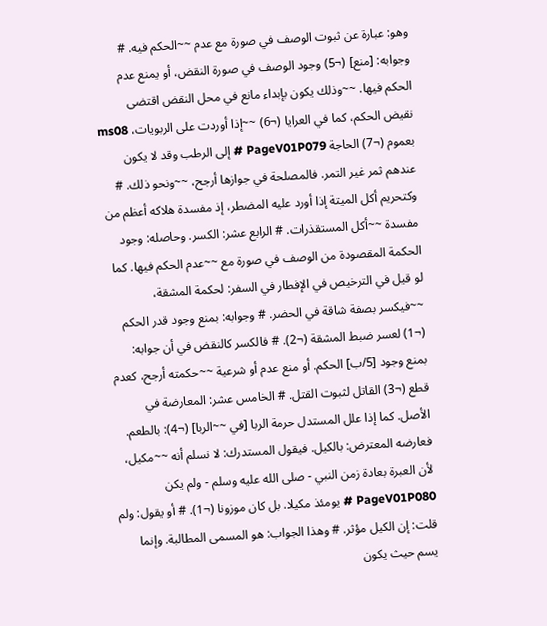وهو: عبارة عن ثبوت الوصف في صورة مع عدم ~~الحكم فيه. # وجوابه: [منع] (¬5) وجود الوصف في صورة النقض، أو يمنع عدم الحكم فيها. ~~وذلك يكون بإبداء مانع في محل النقض اقتضى نقيض الحكم، كما في العرايا (¬6) ~~إذا أوردت على الربويات، ms08 بعموم (¬7) الحاجة PageV01P079 # إلى الرطب وقد لا يكون عندهم ثمر غير التمر. فالمصلحة في جوازها أرجح، ~~ونحو ذلك. # وكتحريم أكل الميتة إذا أورد عليه المضطر، إذ مفسدة هلاكه أعظم من مفسدة ~~أكل المستقذرات. # الرابع عشر: الكسر. وحاصله: وجود الحكمة المقصودة من الوصف في صورة مع ~~عدم الحكم فيها. كما لو قيل في الترخيص في الإفطار في السفر: لحكمة المشقة، ~~فيكسر بصفة شاقة في الحضر. # وجوابه: بمنع وجود قدر الحكم (¬1) لعسر ضبط المشقة (¬2). # فالكسر كالنقض في أن جوابه: بمنع وجود [5/ب] الحكم. أو منع عدم أو شرعية ~~حكمته أرجح، كعدم قطع (¬3) القاتل لثبوت القتل. # الخامس عشر: المعارضة في الأصل. كما إذا علل المستدل حرمة الربا [في ~~الربا] (¬4): بالطعم. فعارضه المعترض: بالكيل. فيقول المستدرك: لا نسلم أنه ~~مكيل، لأن العبرة بعادة زمن النبي - صلى الله عليه وسلم - ولم يكن PageV01P080 # يومئذ مكيلا. بل كان موزونا (¬1). # أو يقول: ولم قلت: إن الكيل مؤثر. # وهذا الجواب: هو المسمى المطالبة. وإنما يسم حيث يكون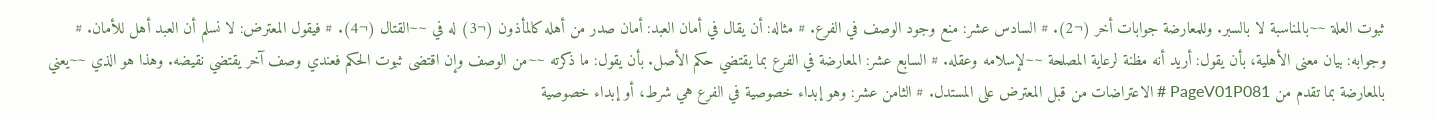ثبوت العلة ~~بالمناسبة لا بالسبر. وللمعارضة جوابات أخر (¬2). # السادس عشر: منع وجود الوصف في الفرع. # مثاله: أن يقال في أمان العبد: أمان صدر من أهله كالمأذون (¬3) له في ~~القتال (¬4). # فيقول المعترض: لا نسلم أن العبد أهل للأمان. # وجوابه: بيان معنى الأهلية، بأن يقول: أريد أنه مظنة لرعاية المصلحة ~~لإسلامه وعقله. # السابع عشر: المعارضة في الفرع بما يقتضي حكم الأصل. بأن يقول: ما ذكرته ~~من الوصف وإن اقتضى ثبوت الحكم فعندي وصف آخر يقتضي نقيضه. وهذا هو الذي ~~يعني بالمعارضة بما تقدم من PageV01P081 # الاعتراضات من قبل المعترض على المستدل. # الثامن عشر: وهو إبداء خصوصية في الفرع هي شرط، أو إبداء خصوصية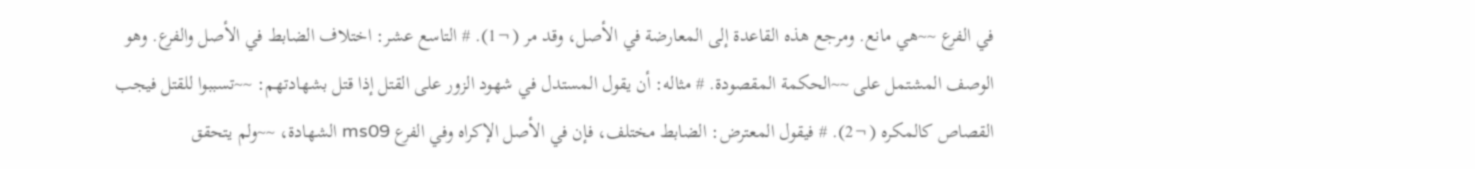في الفرع ~~هي مانع. ومرجع هذه القاعدة إلى المعارضة في الأصل، وقد مر (¬1). # التاسع عشر: اختلاف الضابط في الأصل والفرع. وهو الوصف المشتمل على ~~الحكمة المقصودة. # مثاله: أن يقول المستدل في شهود الزور على القتل إذا قتل بشهادتهم: ~~تسببوا للقتل فيجب القصاص كالمكره (¬2). # فيقول المعترض: الضابط مختلف، فإن في الأصل الإكراه وفي الفرع ms09 الشهادة، ~~ولم يتحقق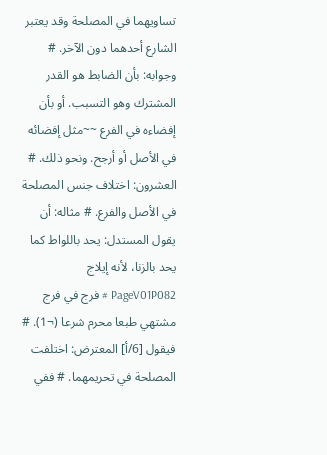تساويهما في المصلحة وقد يعتبر الشارع أحدهما دون الآخر. # وجوابه: بأن الضابط هو القدر المشترك وهو التسبب. أو بأن إفضاءه في الفرع ~~مثل إفضائه في الأصل أو أرجح. ونحو ذلك. # العشرون: اختلاف جنس المصلحة في الأصل والفرع. # مثاله: أن يقول المستدل: يحد باللواط كما يحد بالزنا، لأنه إيلاج PageV01P082 # فرج في فرج مشتهي طبعا محرم شرعا (¬1). # فيقول [6/أ] المعترض: اختلفت المصلحة في تحريمهما. # ففي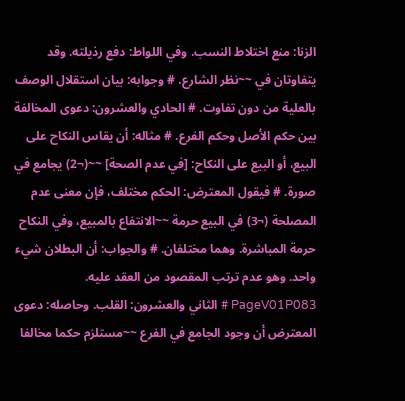الزنا: منع اختلاط النسب. وفي اللواط: دفع رذيلته. وقد يتفاوتان في ~~نظر الشارع. # وجوابه: بيان استقلال الوصف بالعلية من دون تفاوت. # الحادي والعشرون: دعوى المخالفة بين حكم الأصل وحكم الفرع. # مثاله: أن يقاس النكاح على البيع، أو البيع على النكاح: [في عدم الصحة] ~~(¬2) يجامع في صورة. # فيقول المعترض: الحكم مختلف، فإن معنى عدم المصلحة (¬3) في البيع حرمة ~~الانتفاع بالمبيع، وفي النكاح حرمة المباشرة. وهما مختلفان. # والجواب: أن البطلان شيء واحد. وهو عدم ترتب المقصود من العقد عليه. PageV01P083 # الثاني والعشرون: القلب. وحاصله: دعوى المعترض أن وجود الجامع في الفرع ~~مستلزم حكما مخالفا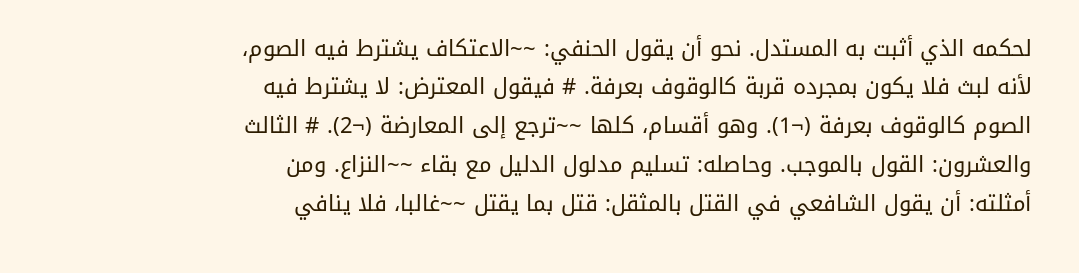لحكمه الذي أثبت به المستدل. نحو أن يقول الحنفي: ~~الاعتكاف يشترط فيه الصوم، لأنه لبث فلا يكون بمجرده قربة كالوقوف بعرفة. # فيقول المعترض: لا يشترط فيه الصوم كالوقوف بعرفة (¬1). وهو أقسام، كلها ~~ترجع إلى المعارضة (¬2). # الثالث والعشرون: القول بالموجب. وحاصله: تسليم مدلول الدليل مع بقاء ~~النزاع. ومن أمثلته: أن يقول الشافعي في القتل بالمثقل: قتل بما يقتل ~~غالبا، فلا ينافي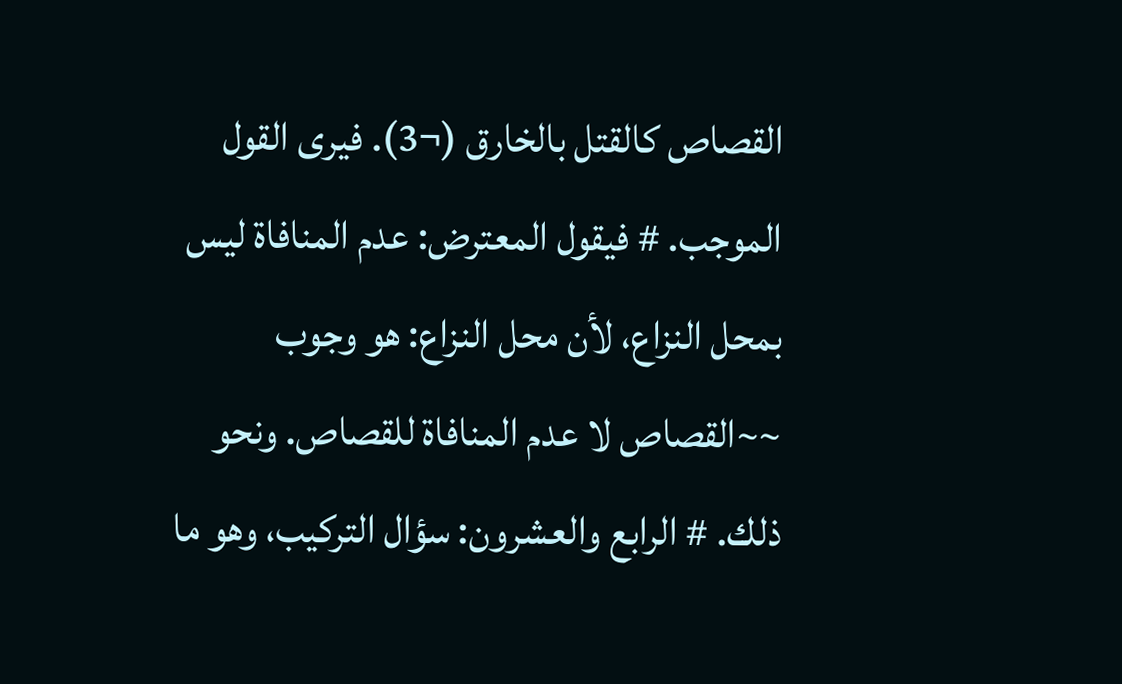القصاص كالقتل بالخارق (¬3). فيرى القول الموجب. # فيقول المعترض: عدم المنافاة ليس بمحل النزاع، لأن محل النزاع: هو وجوب ~~القصاص لا عدم المنافاة للقصاص. ونحو ذلك. # الرابع والعشرون: سؤال التركيب، وهو ما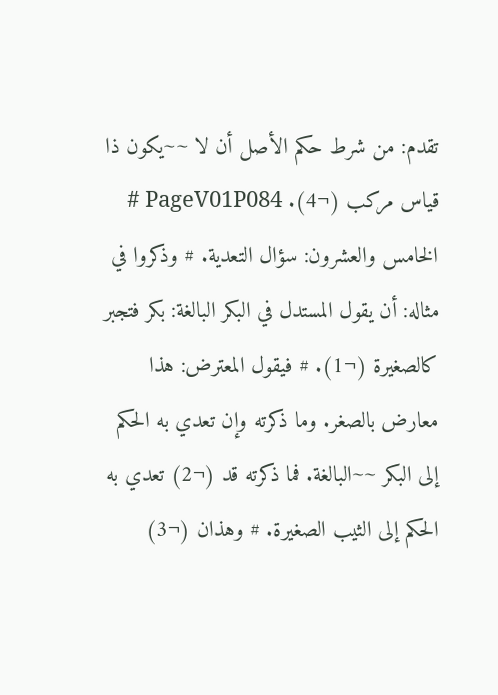تقدم: من شرط حكم الأصل أن لا ~~يكون ذا قياس مركب (¬4). PageV01P084 # الخامس والعشرون: سؤال التعدية. # وذكروا في مثاله: أن يقول المستدل في البكر البالغة: بكر فتجبر كالصغيرة (¬1). # فيقول المعترض: هذا معارض بالصغر. وما ذكرته وإن تعدي به الحكم إلى البكر ~~البالغة. فما ذكرته قد (¬2) تعدي به الحكم إلى الثيب الصغيرة. # وهذان (¬3)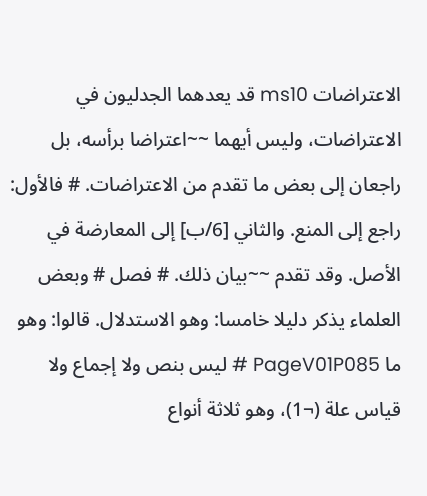الاعتراضات ms10 قد يعدهما الجدليون في الاعتراضات، وليس أيهما ~~اعتراضا برأسه، بل راجعان إلى بعض ما تقدم من الاعتراضات. # فالأول: راجع إلى المنع. والثاني [6/ب] إلى المعارضة في الأصل. وقد تقدم ~~بيان ذلك. # فصل # وبعض العلماء يذكر دليلا خامسا: وهو الاستدلال. قالوا: وهو ما PageV01P085 # ليس بنص ولا إجماع ولا قياس علة (¬1)، وهو ثلاثة أنواع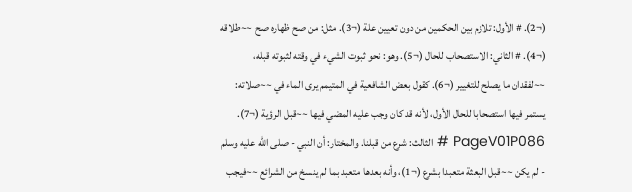(¬2). # الأول: تلازم بين الحكمين من دون تعيين علة (¬3). مثل: من صح ظهاره صح ~~طلاقه (¬4). # الثاني: الاستصحاب للحال (¬5). وهو: نحو ثبوت الشيء في وقته لثبوته قبله، ~~لفقدان ما يصلح للتغيير (¬6). كقول بعض الشافعية في المتيمم يرى الماء في ~~صلاته: يستمر فيها استصحابا للحال الأول، لأنه قد كان وجب عليه المضي فيها ~~قبل الرؤية (¬7). PageV01P086 # الثالث: شرع من قبلنا. والمختار: أن النبي - صلى الله عليه وسلم - لم يكن ~~قبل البعثة متعبدا بشرع (¬1)، وأنه بعدها متعبد بما لم ينسخ من الشرائع ~~فيجب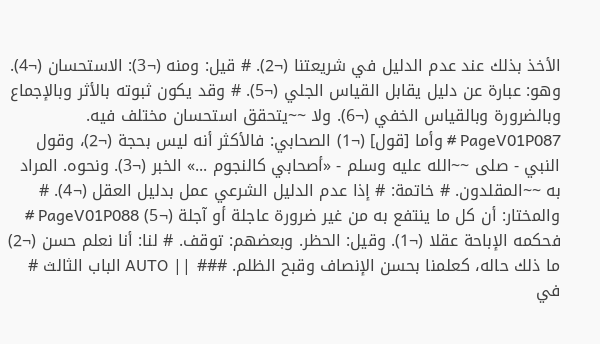الأخذ بذلك عند عدم الدليل في شريعتنا (¬2). # قيل: ومنه (¬3): الاستحسان (¬4). وهو: عبارة عن دليل يقابل القياس الجلي (¬5). # وقد يكون ثبوته بالأثر وبالإجماع وبالضرورة وبالقياس الخفي (¬6). ولا ~~يتحقق استحسان مختلف فيه. PageV01P087 # وأما [قول] (¬1) الصحابي: فالأكثر أنه ليس بحجة (¬2)، وقول النبي - صلى ~~الله عليه وسلم - «أصحابي كالنجوم ...» الخبر (¬3). ونحوه. المراد به ~~المقلدون. # خاتمة: # إذا عدم الدليل الشرعي عمل بدليل العقل (¬4). # والمختار: أن كل ما ينتفع به من غير ضرورة عاجلة أو آجلة (¬5) PageV01P088 # فحكمه الإباحة عقلا (¬1). وقيل: الحظر. وبعضهم: توقف. # لنا: أنا نعلم حسن (¬2) ما ذلك حاله، كعلمنا بحسن الإنصاف وقبح الظلم. ### || AUTO الباب الثالث # في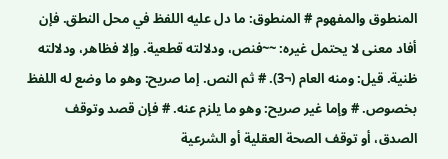المنطوق والمفهوم # المنطوق: ما دل عليه اللفظ في محل النطق. فإن أفاد معنى لا يحتمل غيره: ~~فنص، ودلالته قطعية. وإلا فظاهر، ودلالته ظنية. قيل: ومنه العام (¬3). # ثم النص. إما صريح: وهو ما وضع له اللفظ بخصوص. # وإما غير صريح: وهو ما يلزم عنه. # فإن قصد وتوقف الصدق، أو توقف الصحة العقلية أو الشرعية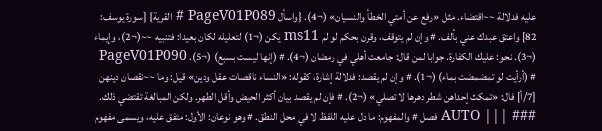عليه فدلالة ~~اقتضاء. مثل «رفع عن أمتي الخطأ والنسيان» (¬4). {واسأل PageV01P089 # القرية} [سورة يوسف: 82] واعتق عبدك عني بألف. # وإن لم يتوقف، وقرن بحكم لو لم ms11 يكن (¬1) لتعليله لكان بعيدا: فتنبيه ~~(¬2)، وإيماء (¬3). نحو: عليك الكفارة. جوابا لمن قال: جامعت أهلي في رمضان (¬4). # (إنها ليست بسبع) (¬5). PageV01P090 # (أرأيت لو تمضمضت بماء) (¬1). # وإن لم يقصد: فدلالة إشارة، كقوله: «النساء ناقصات عقل ودين» قيل: وما ~~نقصان دينهن [7/أ] فال: «تمكث إحداهن شطر دهرها لا تصلي» (¬2). # فإن لم يقصد بيان أكثر الحيض وأقل الطهر. ولكن المبالغة تقتضي ذلك. ### ||| AUTO فصل # والمفهوم: ما دل عليه اللفظ لا في محل النطق. # وهو نوعان: الأول: متفق عليه، ويسمى مفهوم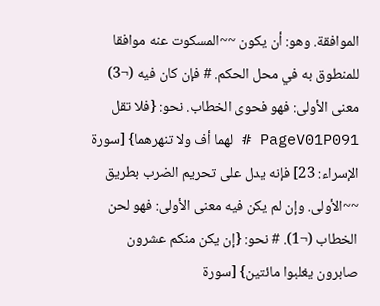الموافقة. وهو: أن يكون ~~المسكوت عنه موافقا للمنطوق به في محل الحكم. # فإن كان فيه (¬3) معنى الأولى: فهو فحوى الخطاب. نحو: {فلا تقل PageV01P091 # لهما أف ولا تنهرهما} [سورة الإسراء: 23] فإنه يدل على تحريم الضرب بطريق ~~الأولى. وإن لم يكن فيه معنى الأولى: فهو لحن الخطاب (¬1). # نحو: {إن يكن منكم عشرون صابرون يغلبوا مائتين} [سورة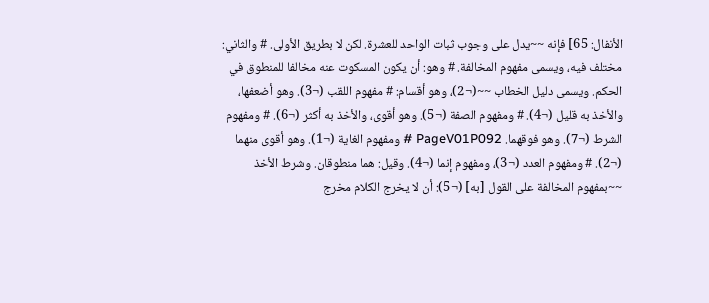الأنفال: 65] فإنه ~~يدل على وجوب ثبات الواحد للعشرة. لكن لا بطريق الأولى. # والثاني: مختلف فيه، ويسمى مفهوم المخالفة. # وهو: أن يكون المسكوت عنه مخالفا للمنطوق في الحكم. ويسمى دليل الخطاب ~~(¬2)، وهو أقسام: # مفهوم اللقب (¬3). وهو أضعفها، والأخذ به قليل (¬4). # ومفهوم الصفة (¬5). وهو أقوى، والأخذ به أكثر (¬6). # ومفهوم الشرط (¬7). وهو فوقهما. PageV01P092 # ومفهوم الغاية (¬1). وهو أقوى منهما (¬2). # ومفهوم العدد (¬3)، ومفهوم إنما (¬4). وقيل: هما منطوقان. وشرط الأخذ ~~بمفهوم المخالفة على القول [به] (¬5): أن لا يخرج الكلام مخرج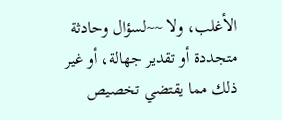الأغلب، ولا ~~لسؤال وحادثة متجددة أو تقدير جهالة، أو غير ذلك مما يقتضي تخصيص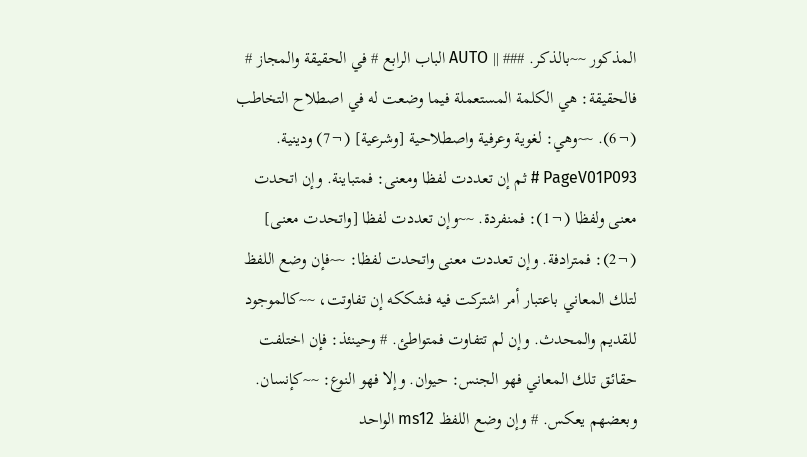المذكور ~~بالذكر. ### || AUTO الباب الرابع # في الحقيقة والمجاز # فالحقيقة: هي الكلمة المستعملة فيما وضعت له في اصطلاح التخاطب (¬6). ~~وهي: لغوية وعرفية واصطلاحية [وشرعية] (¬7) ودينية. PageV01P093 # ثم إن تعددت لفظا ومعنى: فمتباينة. وإن اتحدت معنى ولفظا (¬1): فمنفردة. ~~وإن تعددت لفظا [واتحدت معنى] (¬2): فمترادفة. وإن تعددت معنى واتحدت لفظا: ~~فإن وضع اللفظ لتلك المعاني باعتبار أمر اشتركت فيه فشككه إن تفاوتت، ~~كالموجود للقديم والمحدث. وإن لم تتفاوت فمتواطئ. # وحينئذ: فإن اختلفت حقائق تلك المعاني فهو الجنس: حيوان. وإلا فهو النوع: ~~كإنسان. وبعضهم يعكس. # وإن وضع اللفظ ms12 الواحد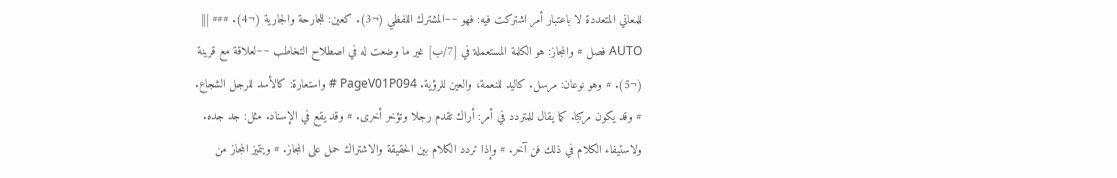للمعاني المتعددة لا باعتبار أمر اشتركت فيه: فهو ~~المشترك اللفظي (¬3). كعين: للجارحة والجارية (¬4). ### ||| AUTO فصل # والمجاز: هو الكلمة المستعملة في [7/ب] غير ما وضعت له في اصطلاح التخاطب ~~لعلاقة مع قرينة (¬5). # وهو نوعان: مرسل. كاليد للنعمة، والعين للرؤية. PageV01P094 # واستعارة: كالأسد للرجل الشجاع. # وقد يكون مركبا. كما يقال للمتردد في أمر: أراك تقدم رجلا وتؤخر أخرى. # وقد يقع في الإسناد. مثل: جد جده. ولاستيفاء الكلام في ذلك فن آخر. # وإذا تردد الكلام بين الحقيقة والاشتراك حمل على المجاز. # ويتميز المجاز من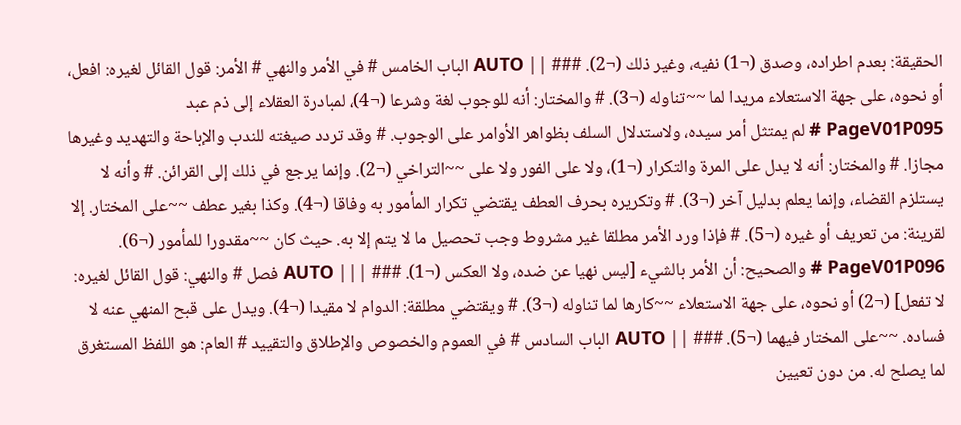الحقيقة: بعدم اطراده، وصدق (¬1) نفيه، وغير ذلك (¬2). ### || AUTO الباب الخامس # في الأمر والنهي # الأمر: قول القائل لغيره: افعل، أو نحوه، على جهة الاستعلاء مريدا لما ~~تناوله (¬3). # والمختار: أنه للوجوب لغة وشرعا (¬4)، لمبادرة العقلاء إلى ذم عبد PageV01P095 # لم يمتثل أمر سيده، ولاستدلال السلف بظواهر الأوامر على الوجوب. # وقد تردد صيغته للندب والإباحة والتهديد وغيرها مجازا. # والمختار: أنه لا يدل على المرة والتكرار (¬1)، ولا على الفور ولا على ~~التراخي (¬2). وإنما يرجع في ذلك إلى القرائن. # وأنه لا يستلزم القضاء، وإنما يعلم بدليل آخر (¬3). # وتكريره بحرف العطف يقتضي تكرار المأمور به وفاقا (¬4). وكذا بغير عطف ~~على المختار. إلا لقرينة: من تعريف أو غيره (¬5). # فإذا ورد الأمر مطلقا غير مشروط وجب تحصيل ما لا يتم إلا به. حيث كان ~~مقدورا للمأمور (¬6). PageV01P096 # والصحيح: أن الأمر بالشيء [ليس نهيا عن ضده، ولا العكس (¬1). ### ||| AUTO فصل # والنهي: قول القائل لغيره: لا تفعل] (¬2) أو نحوه، على جهة الاستعلاء ~~كارها لما تناوله (¬3). # ويقتضي مطلقة: الدوام لا مقيدا (¬4). ويدل على قبح المنهي عنه لا فساده. ~~على المختار فيهما (¬5). ### || AUTO الباب السادس # في العموم والخصوص والإطلاق والتقييد # العام: هو اللفظ المستغرق لما يصلح له. من دون تعيين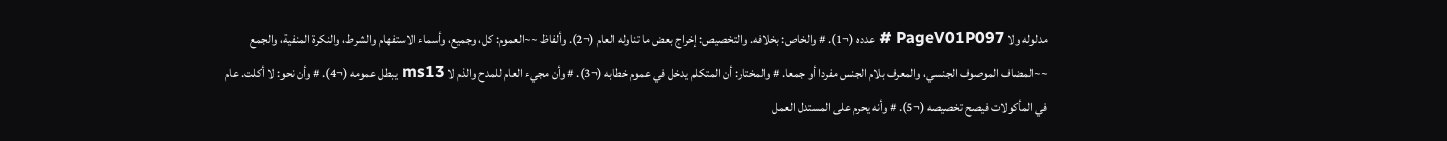مدلوله ولا PageV01P097 # عدده (¬1). # والخاص: بخلافه. والتخصيص: إخراج بعض ما تناوله العام (¬2). وألفاظ ~~العموم: كل، وجميع، وأسماء الاستفهام والشرط، والنكرة المنفية، والجمع ~~المضاف الموصوف الجنسي، والمعرف بلام الجنس مفردا أو جمعا. # والمختار: أن المتكلم يدخل في عموم خطابه (¬3). # وأن مجيء العام للمدح والذم لا ms13 يبطل عمومه (¬4). # وأن نحو: لا أكلت. عام في المأكولات فيصح تخصيصه (¬5). # وأنه يحرم على المستدل العمل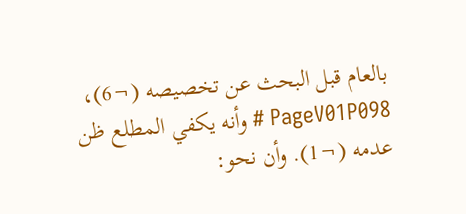بالعام قبل البحث عن تخصيصه (¬6)، PageV01P098 # وأنه يكفي المطلع ظن عدمه (¬1). وأن نحو: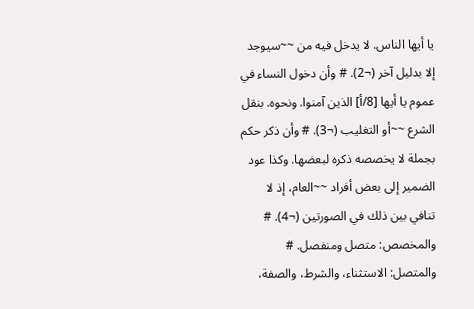يا أيها الناس. لا يدخل فيه من ~~سيوجد إلا بدليل آخر (¬2). # وأن دخول النساء في عموم يا أيها [8/أ] الذين آمنوا. ونحوه. بنقل الشرع ~~أو التغليب (¬3). # وأن ذكر حكم بجملة لا يخصصه ذكره لبعضها. وكذا عود الضمير إلى بعض أفراد ~~العام، إذ لا تنافي بين ذلك في الصورتين (¬4). # والمخصص: متصل ومنفصل. # والمتصل: الاستثناء، والشرط، والصفة،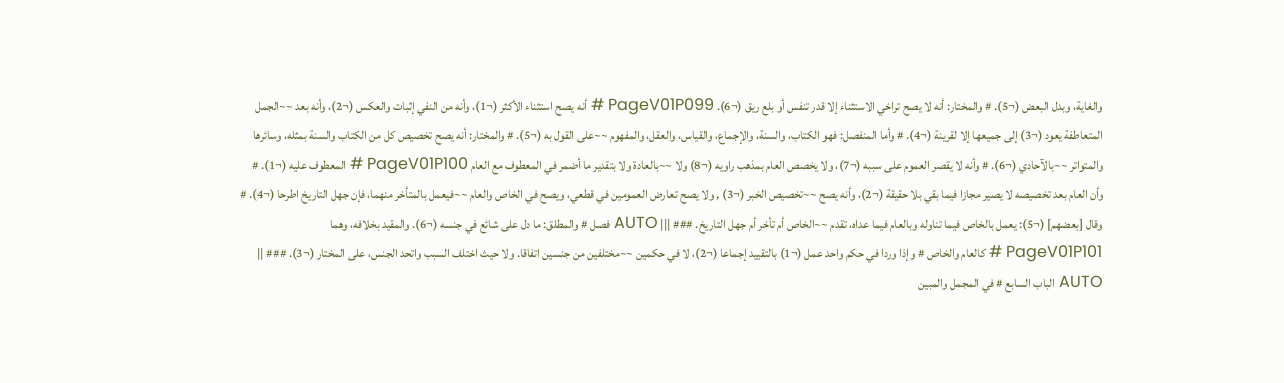والغاية، وبدل البعض (¬5). # والمختار: أنه لا يصح تراخي الاستثناء إلا قدر تنفس أو بلع ريق (¬6). PageV01P099 # أنه يصح استثناء الأكثر (¬1)، وأنه من النفي إثبات والعكس (¬2)، وأنه بعد ~~الجمل المتعاطفة يعود (¬3) إلى جميعها إلا لقرينة (¬4). # وأما المنفصل: فهو الكتاب، والسنة، والإجماع، والقياس، والعقل، والمفهوم ~~على القول به (¬5). # والمختار: أنه يصح تخصيص كل من الكتاب والسنة بمثله، وسائرها والمتواتر ~~بالآحادي (¬6). # وأنه لا يقصر العموم على سببه (¬7)، ولا يخصص العام بمذهب راويه (¬8) ولا ~~بالعادة ولا بتقدير ما أضمر في المعطوف مع العام PageV01P100 # المعطوف عليه (¬1). # وأن العام بعد تخصيصه لا يصير مجازا فيما بقي بلا حقيقة (¬2)، وأنه يصح ~~تخصيص الخبر (¬3) , ولا يصح تعارض العمومين في قطعي، ويصح في الخاص والعام ~~فيعمل بالمتأخر منهما، فإن جهل التاريخ اطرحا (¬4). # وقال [بعضهم] (¬5): يعمل بالخاص فيما تناوله وبالعام فيما عداه، تقدم ~~الخاص أم تأخر أم جهل التاريخ. ### ||| AUTO فصل # والمطلق: ما دل على شائع في جنسه (¬6). والمقيد بخلافه، وهما PageV01P101 # كالعام والخاص # وإذا وردا في حكم واحد عمل (¬1) بالتقييد إجماعا (¬2)، لا في حكمين ~~مختلفين من جنسين اتفاقا. ولا حيث اختلف السبب واتحد الجنس، على المختار (¬3). ### || AUTO الباب السابع # في المجمل والمبين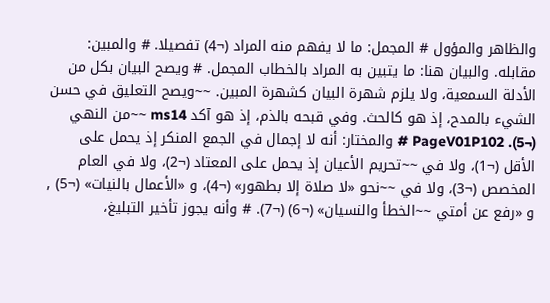والظاهر والمؤول # المجمل: ما لا يفهم منه المراد (¬4) تفصيلا. # والمبين: مقابله. والبيان هنا: ما يتبين به المراد بالخطاب المجمل. # ويصح البيان بكل من الأدلة السمعية، ولا يلزم شهرة البيان كشهرة المبين. ~~ويصح التعليق في حسن الشيء بالمدح، إذ هو كالحث. وفي قبحه بالذم، إذ هو آكد ms14 ~~من النهي (¬5). PageV01P102 # والمختار: أنه لا إجمال في الجمع المنكر إذ يحمل على الأقل (¬1)، ولا في ~~تحريم الأعيان إذ يحمل على المعتاد (¬2)، ولا في العام المخصص (¬3)، ولا في ~~نحو «لا صلاة إلا بطهور» (¬4)، و «الأعمال بالنيات» (¬5) , و «رفع عن أمتي ~~الخطأ والنسيان» (¬6) (¬7). # وأنه يجوز تأخير التبليغ،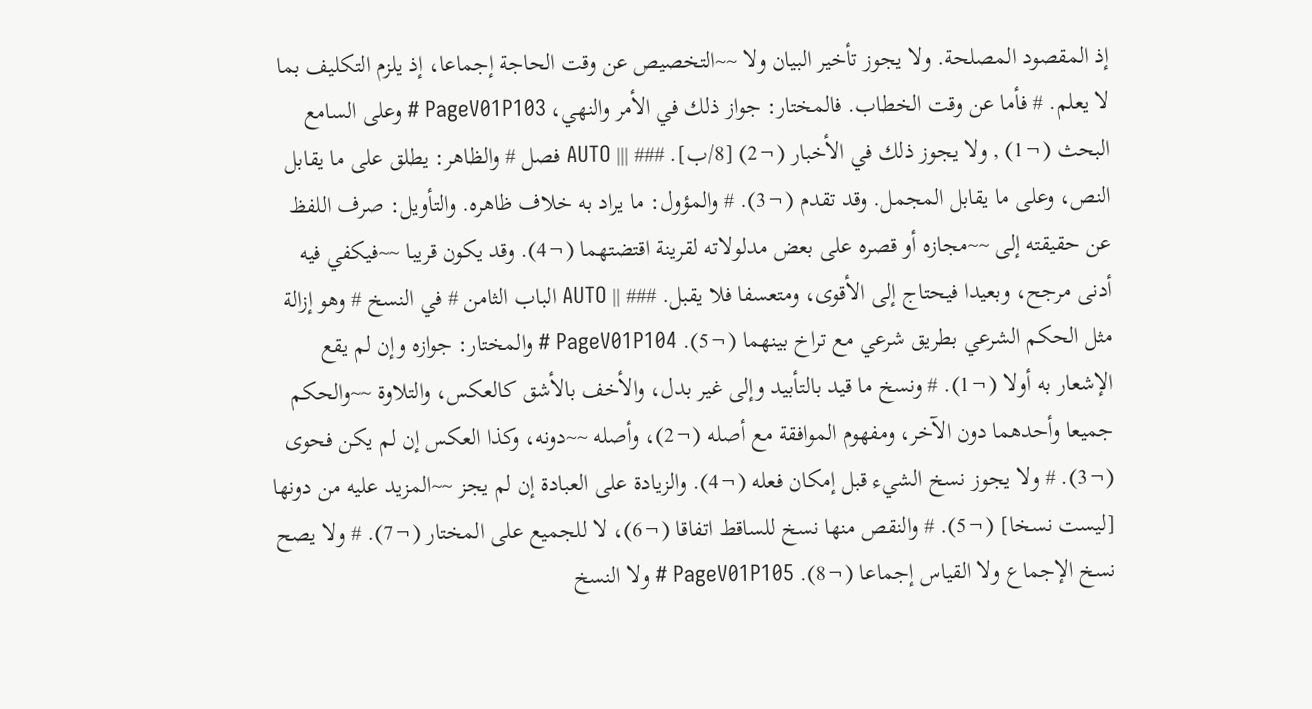إذ المقصود المصلحة. ولا يجوز تأخير البيان ولا ~~التخصيص عن وقت الحاجة إجماعا، إذ يلزم التكليف بما لا يعلم. # فأما عن وقت الخطاب. فالمختار: جواز ذلك في الأمر والنهي، PageV01P103 # وعلى السامع البحث (¬1) , ولا يجوز ذلك في الأخبار (¬2) [8/ب]. ### ||| AUTO فصل # والظاهر: يطلق على ما يقابل النص، وعلى ما يقابل المجمل. وقد تقدم (¬3). # والمؤول: ما يراد به خلاف ظاهره. والتأويل: صرف اللفظ عن حقيقته إلى ~~مجازه أو قصره على بعض مدلولاته لقرينة اقتضتهما (¬4). وقد يكون قريبا ~~فيكفي فيه أدنى مرجح، وبعيدا فيحتاج إلى الأقوى، ومتعسفا فلا يقبل. ### || AUTO الباب الثامن # في النسخ # وهو إزالة مثل الحكم الشرعي بطريق شرعي مع تراخ بينهما (¬5). PageV01P104 # والمختار: جوازه وإن لم يقع الإشعار به أولا (¬1). # ونسخ ما قيد بالتأبيد وإلى غير بدل، والأخف بالأشق كالعكس، والتلاوة ~~والحكم جميعا وأحدهما دون الآخر، ومفهوم الموافقة مع أصله (¬2)، وأصله ~~دونه، وكذا العكس إن لم يكن فحوى (¬3). # ولا يجوز نسخ الشيء قبل إمكان فعله (¬4). والزيادة على العبادة إن لم يجز ~~المزيد عليه من دونها [ليست نسخا] (¬5). # والنقص منها نسخ للساقط اتفاقا (¬6)، لا للجميع على المختار (¬7). # ولا يصح نسخ الإجماع ولا القياس إجماعا (¬8). PageV01P105 # ولا النسخ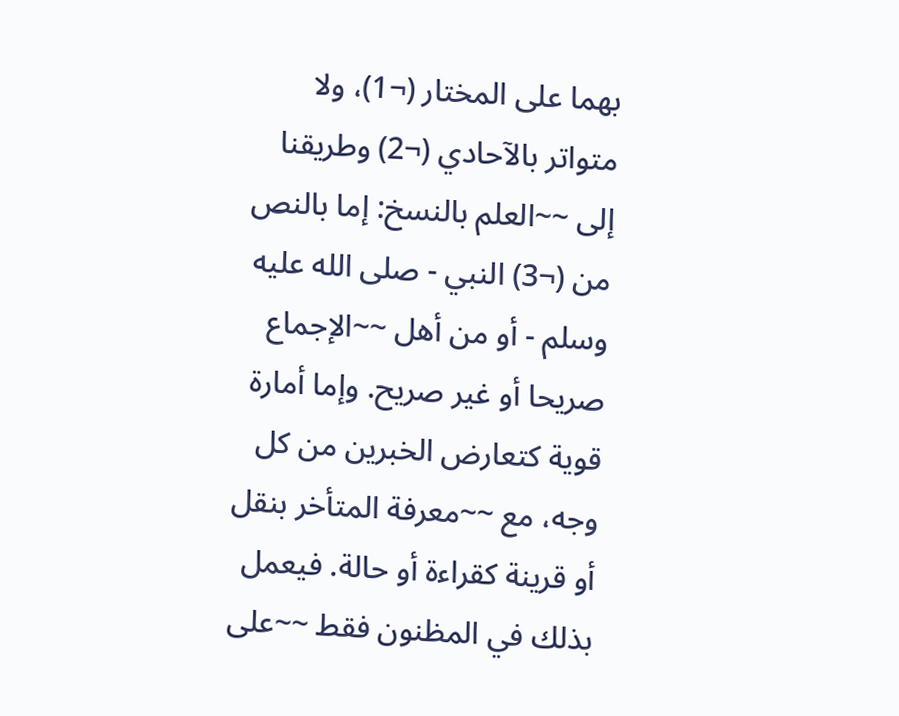بهما على المختار (¬1)، ولا متواتر بالآحادي (¬2) وطريقنا إلى ~~العلم بالنسخ: إما بالنص من (¬3) النبي - صلى الله عليه وسلم - أو من أهل ~~الإجماع صريحا أو غير صريح. وإما أمارة قوية كتعارض الخبرين من كل وجه، مع ~~معرفة المتأخر بنقل أو قرينة كقراءة أو حالة. فيعمل بذلك في المظنون فقط ~~على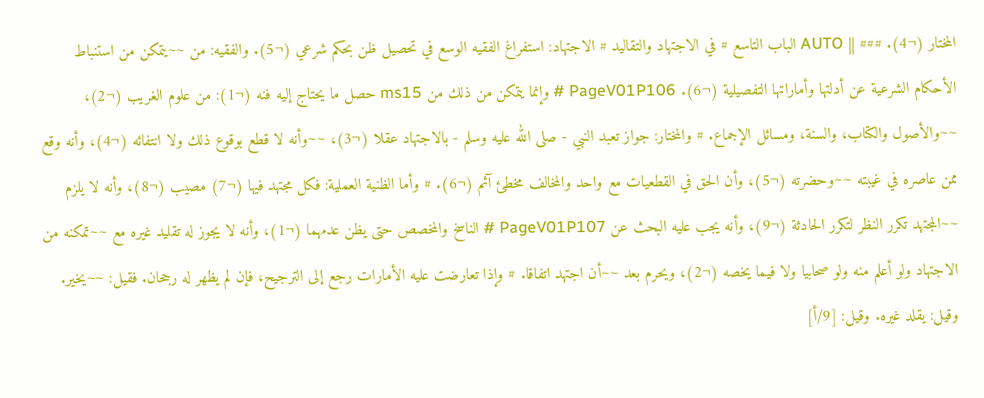المختار (¬4). ### || AUTO الباب التاسع # في الاجتهاد والتقاليد # الاجتهاد: استفراغ الفقيه الوسع في تحصيل ظن بحكم شرعي (¬5). والفقيه: من ~~يتمكن من استنباط الأحكام الشرعية عن أدلتها وأماراتها التفصيلية (¬6). PageV01P106 # وإنما يتمكن من ذلك من ms15 حصل ما يحتاج إليه فنه (¬1): من علوم الغريب (¬2)، ~~والأصول والكتاب، والسنة، ومسائل الإجماع. # والمختار: جواز تعبد النبي - صلى الله عليه وسلم - بالاجتهاد عقلا (¬3)، ~~وأنه لا قطع بوقوع ذلك ولا انتفائه (¬4)، وأنه وقع ممن عاصره في غيبته ~~وحضرته (¬5)، وأن الحق في القطعيات مع واحد والمخالف مخطئ آثم (¬6). # وأما الظنية العملية: فكل مجتهد فيها (¬7) مصيب (¬8)، وأنه لا يلزم ~~المجتهد تكرر النظر لتكرر الحادثة (¬9)، وأنه يجب عليه البحث عن PageV01P107 # الناسخ والمخصص حتى يظن عدمهما (¬1)، وأنه لا يجوز له تقليد غيره مع ~~تمكنه من الاجتهاد ولو أعلم منه ولو صحابيا ولا فيما يخصه (¬2)، ويحرم بعد ~~أن اجتهد اتفاقا. # وإذا تعارضت عليه الأمارات رجع إلى الترجيح، فإن لم يظهر له رجحان. فقيل: ~~يخير. وقيل: يقلد غيره. وقيل: [9/أ]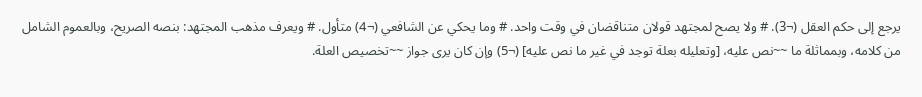يرجع إلى حكم العقل (¬3). # ولا يصح لمجتهد قولان متناقضان في وقت واحد. # وما يحكي عن الشافعي (¬4) متأول. # ويعرف مذهب المجتهد: بنصه الصريح، وبالعموم الشامل من كلامه، وبمماثلة ما ~~نص عليه، [وتعليله بعلة توجد في غير ما نص عليه] (¬5) وإن كان يرى جواز ~~تخصيص العلة.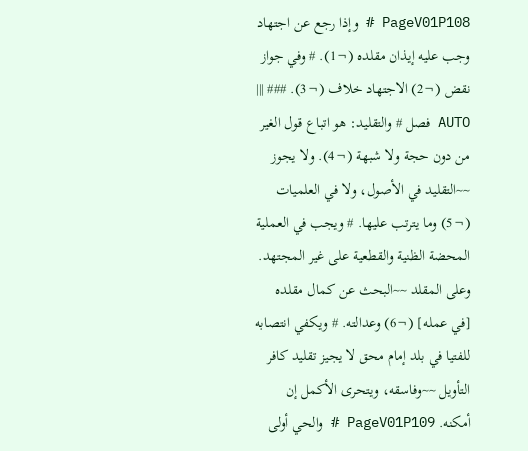PageV01P108 # وإذا رجع عن اجتهاد وجب عليه إيذان مقلده (¬1). # وفي جواز نقض (¬2) الاجتهاد خلاف (¬3). ### ||| AUTO فصل # والتقليد: هو اتباع قول الغير من دون حجة ولا شبهة (¬4). ولا يجوز ~~التقليد في الأصول، ولا في العلميات (¬5) وما يترتب عليها. # ويجب في العملية المحضة الظنية والقطعية على غير المجتهد. وعلى المقلد ~~البحث عن كمال مقلده [في عمله] (¬6) وعدالته. # ويكفي انتصابه للفتيا في بلد إمام محق لا يجيز تقليد كافر التأويل ~~وفاسقه، ويتحرى الأكمل إن أمكنه. PageV01P109 # والحي أولى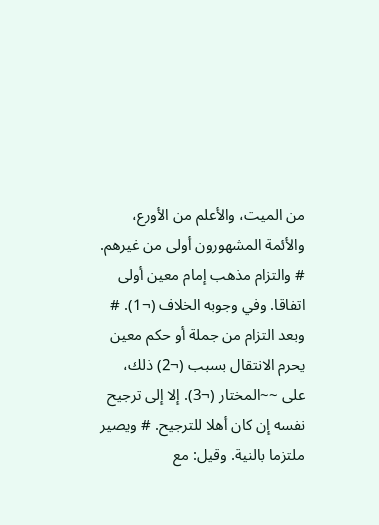من الميت، والأعلم من الأورع، والأئمة المشهورون أولى من غيرهم. # والتزام مذهب إمام معين أولى اتفاقا. وفي وجوبه الخلاف (¬1). # وبعد التزام من جملة أو حكم معين يحرم الانتقال بسبب (¬2) ذلك، على ~~المختار (¬3). إلا إلى ترجيح نفسه إن كان أهلا للترجيح. # ويصير ملتزما بالنية. وقيل: مع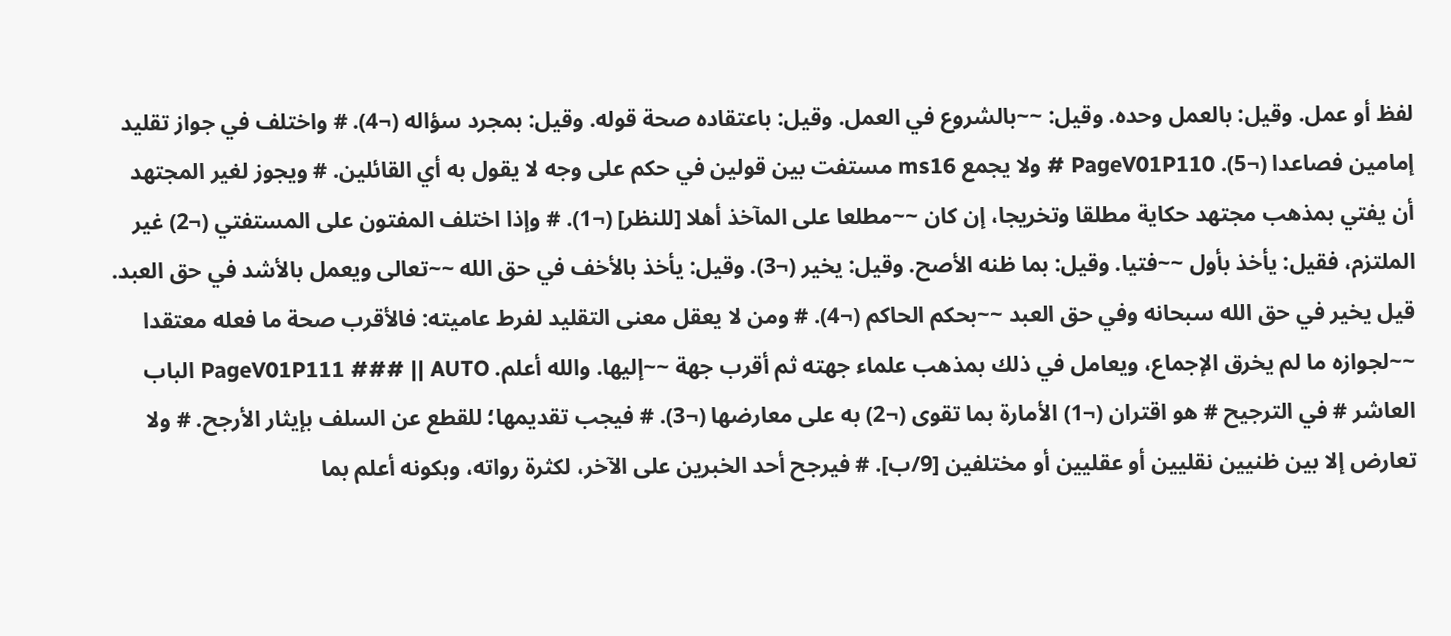لفظ أو عمل. وقيل: بالعمل وحده. وقيل: ~~بالشروع في العمل. وقيل: باعتقاده صحة قوله. وقيل: بمجرد سؤاله (¬4). # واختلف في جواز تقليد إمامين فصاعدا (¬5). PageV01P110 # ولا يجمع ms16 مستفت بين قولين في حكم على وجه لا يقول به أي القائلين. # ويجوز لغير المجتهد أن يفتي بمذهب مجتهد حكاية مطلقا وتخريجا، إن كان ~~مطلعا على المآخذ أهلا [للنظر] (¬1). # وإذا اختلف المفتون على المستفتي (¬2) غير الملتزم، فقيل: يأخذ بأول ~~فتيا. وقيل: بما ظنه الأصح. وقيل: يخير (¬3). وقيل: يأخذ بالأخف في حق الله ~~تعالى ويعمل بالأشد في حق العبد. قيل يخير في حق الله سبحانه وفي حق العبد ~~بحكم الحاكم (¬4). # ومن لا يعقل معنى التقليد لفرط عاميته: فالأقرب صحة ما فعله معتقدا ~~لجوازه ما لم يخرق الإجماع، ويعامل في ذلك بمذهب علماء جهته ثم أقرب جهة ~~إليها. والله أعلم. PageV01P111 ### || AUTO الباب العاشر # في الترجيح # هو اقتران (¬1) الأمارة بما تقوى (¬2) به على معارضها (¬3). # فيجب تقديمها؛ للقطع عن السلف بإيثار الأرجح. # ولا تعارض إلا بين ظنيين نقليين أو عقليين أو مختلفين [9/ب]. # فيرجح أحد الخبرين على الآخر، لكثرة رواته، وبكونه أعلم بما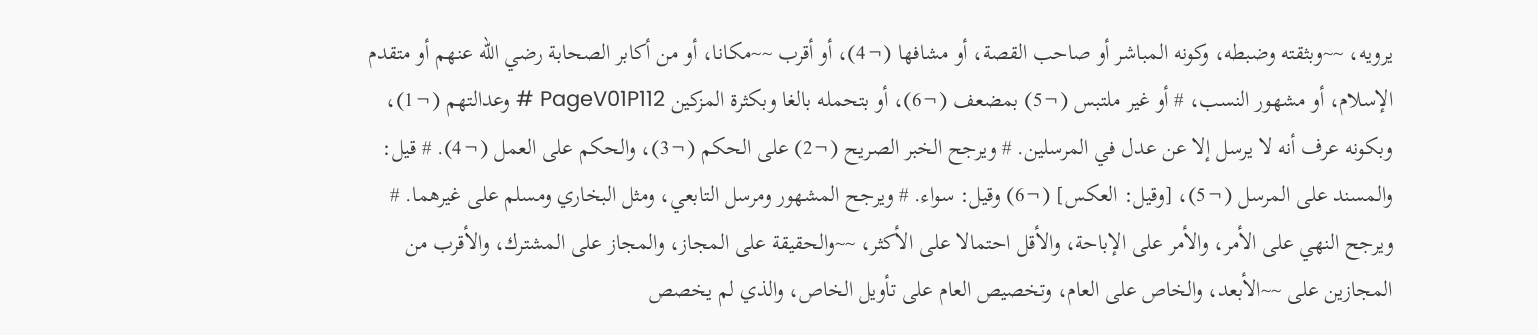يرويه، ~~وبثقته وضبطه، وكونه المباشر أو صاحب القصة، أو مشافها (¬4)، أو أقرب ~~مكانا، أو من أكابر الصحابة رضي الله عنهم أو متقدم الإسلام، أو مشهور النسب، # أو غير ملتبس (¬5) بمضعف (¬6)، أو بتحمله بالغا وبكثرة المزكين PageV01P112 # وعدالتهم (¬1)، وبكونه عرف أنه لا يرسل إلا عن عدل في المرسلين. # ويرجح الخبر الصريح (¬2) على الحكم (¬3)، والحكم على العمل (¬4). # قيل: والمسند على المرسل (¬5)، [وقيل: العكس] (¬6) وقيل: سواء. # ويرجح المشهور ومرسل التابعي، ومثل البخاري ومسلم على غيرهما. # ويرجح النهي على الأمر، والأمر على الإباحة، والأقل احتمالا على الأكثر، ~~والحقيقة على المجاز، والمجاز على المشترك، والأقرب من المجازين على ~~الأبعد، والخاص على العام، وتخصيص العام على تأويل الخاص، والذي لم يخصص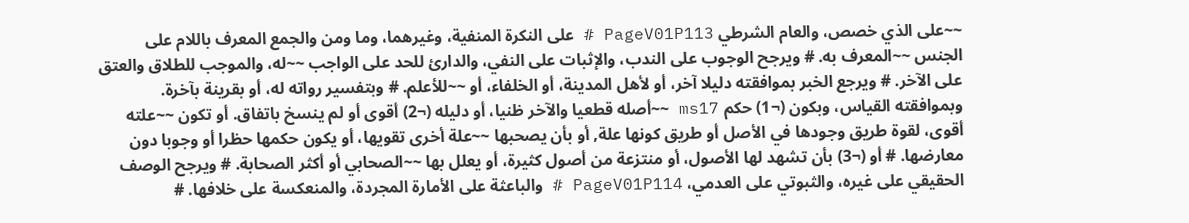~~على الذي خصص، والعام الشرطي PageV01P113 # على النكرة المنفية، وغيرهما، وما ومن والجمع المعرف باللام على الجنس ~~المعرف به. # ويرجح الوجوب على الندب، والإثبات على النفي، والدارئ للحد على الواجب ~~له، والموجب للطلاق والعتق على الآخر. # ويرجع الخبر بموافقته دليلا آخر، أو لأهل المدينة، أو الخلفاء، أو ~~للأعلم. # وبتفسير رواته له، أو بقرينة بآخرة. وبموافقته القياس، وبكون (¬1) حكم ms17 ~~أصله قطعيا والآخر ظنيا، أو دليله (¬2) أقوى أو لم ينسخ باتفاق. أو تكون ~~علته أقوى، لقوة طريق وجودها في الأصل أو طريق كونها علة, أو بأن يصحبها ~~علة أخرى تقويها، أو يكون حكمها حظرا أو وجوبا دون معارضها. # أو (¬3) بأن تشهد لها الأصول، أو منتزعة من أصول كثيرة، أو يعلل بها ~~الصحابي أو أكثر الصحابة. # ويرجح الوصف الحقيقي على غيره، والثبوتي على العدمي، PageV01P114 # والباعثة على الأمارة المجردة، والمنعكسة على خلافها. #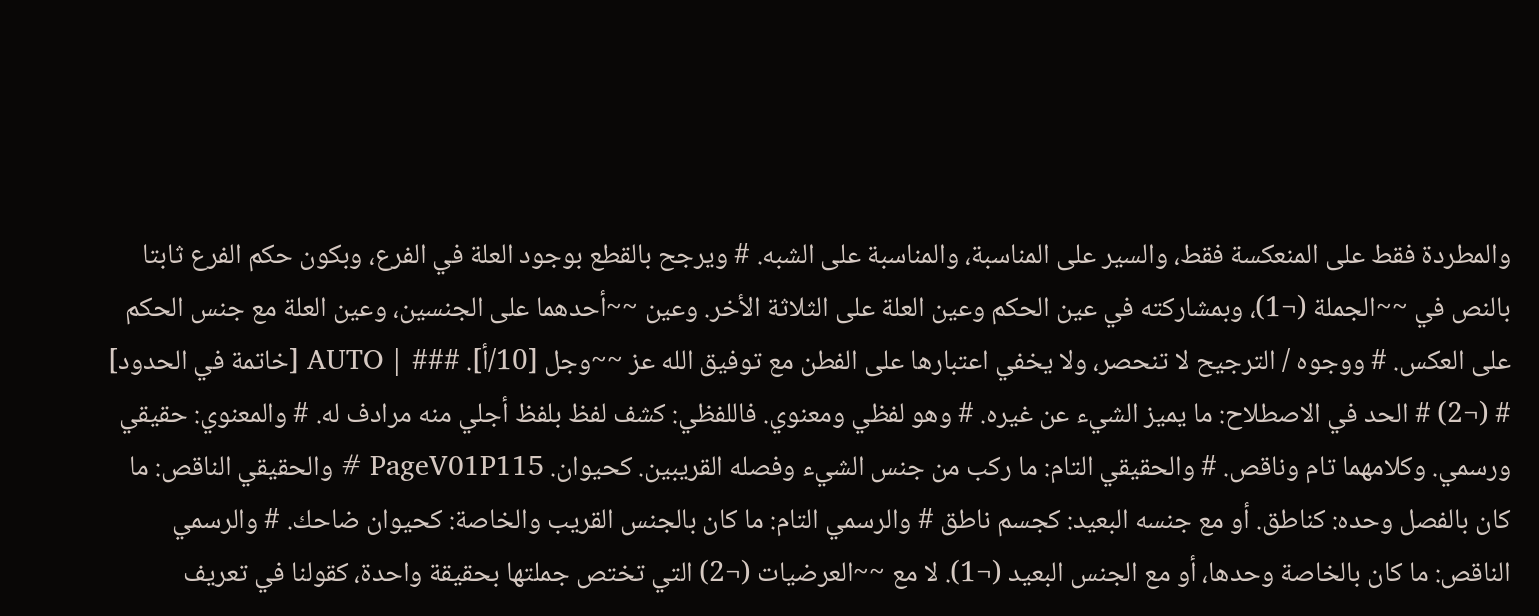والمطردة فقط على المنعكسة فقط، والسير على المناسبة، والمناسبة على الشبه. # ويرجح بالقطع بوجود العلة في الفرع، وبكون حكم الفرع ثابتا بالنص في ~~الجملة (¬1)، وبمشاركته في عين الحكم وعين العلة على الثلاثة الأخر. وعين ~~أحدهما على الجنسين، وعين العلة مع جنس الحكم على العكس. # ووجوه / الترجيح لا تنحصر، ولا يخفي اعتبارها على الفطن مع توفيق الله عز ~~وجل [10/أ]. ### | AUTO [خاتمة في الحدود] # (¬2) # الحد في الاصطلاح: ما يميز الشيء عن غيره. # وهو لفظي ومعنوي. فاللفظي: كشف لفظ بلفظ أجلي منه مرادف له. # والمعنوي: حقيقي ورسمي. وكلامهما تام وناقص. # والحقيقي التام: ما ركب من جنس الشيء وفصله القريبين. كحيوان. PageV01P115 # والحقيقي الناقص: ما كان بالفصل وحده: كناطق. أو مع جنسه البعيد: كجسم ناطق # والرسمي التام: ما كان بالجنس القريب والخاصة: كحيوان ضاحك. # والرسمي الناقص: ما كان بالخاصة وحدها، أو مع الجنس البعيد (¬1). لا مع ~~العرضيات (¬2) التي تختص جملتها بحقيقة واحدة، كقولنا في تعريف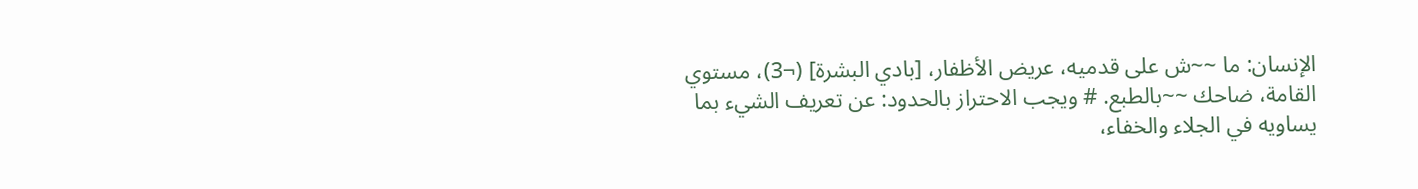الإنسان: ما ~~ش على قدميه، عريض الأظفار، [بادي البشرة] (¬3)، مستوي القامة، ضاحك ~~بالطبع. # ويجب الاحتراز بالحدود: عن تعريف الشيء بما يساويه في الجلاء والخفاء،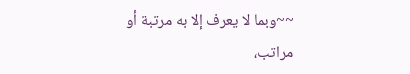~~وبما لا يعرف إلا به مرتبة أو مراتب،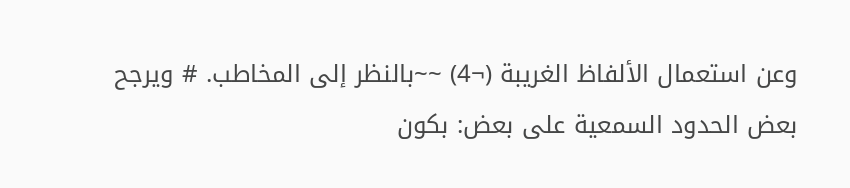وعن استعمال الألفاظ الغريبة (¬4) ~~بالنظر إلى المخاطب. # ويرجح بعض الحدود السمعية على بعض: بكون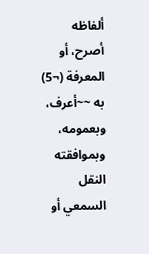ألفاظه أصرح، أو المعرفة (¬5) به ~~أعرف، وبعمومه، وبموافقته النقل السمعي أو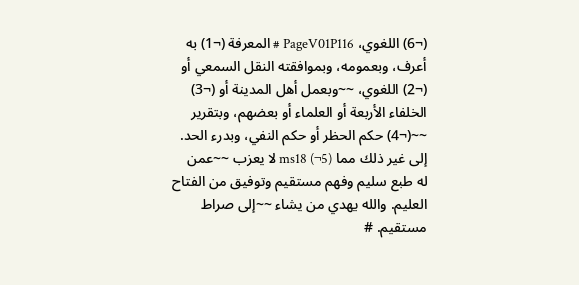(¬6) اللغوي، PageV01P116 # المعرفة (¬1) به أعرف، وبعمومه، وبموافقته النقل السمعي أو (¬2) اللغوي، ~~وبعمل أهل المدينة أو (¬3) الخلفاء الأربعة أو العلماء أو بعضهم، وبتقرير ~~(¬4) حكم الحظر أو حكم النفي، وبدرء الحد. إلى غير ذلك مما ms18 (¬5) لا يعزب ~~عمن له طبع سليم وفهم مستقيم وتوفيق من الفتاح العليم. والله يهدي من يشاء ~~إلى صراط مستقيم. #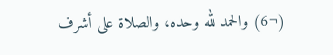(¬6) والحمد لله وحده، والصلاة على أشرف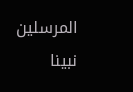المرسلين نبينا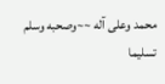محمد وعلى آله ~~وصحبه وسلم تسليما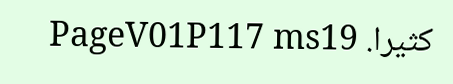كثيرا. PageV01P117 ms19